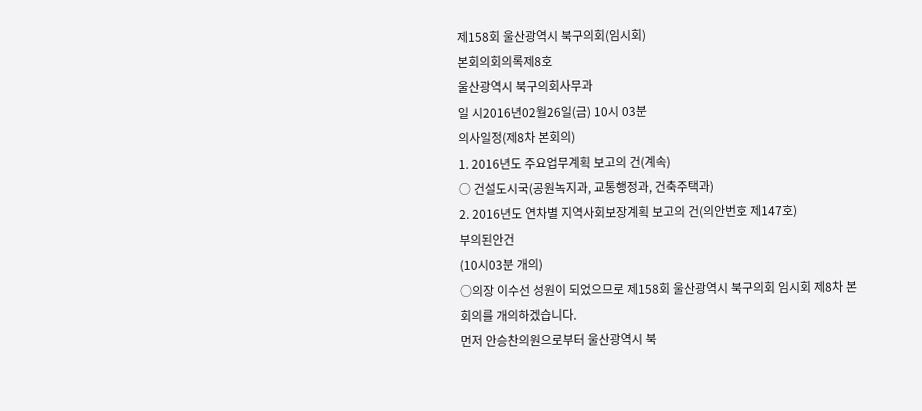제158회 울산광역시 북구의회(임시회)
본회의회의록제8호
울산광역시 북구의회사무과
일 시2016년02월26일(금) 10시 03분
의사일정(제8차 본회의)
1. 2016년도 주요업무계획 보고의 건(계속)
○ 건설도시국(공원녹지과, 교통행정과, 건축주택과)
2. 2016년도 연차별 지역사회보장계획 보고의 건(의안번호 제147호)
부의된안건
(10시03분 개의)
○의장 이수선 성원이 되었으므로 제158회 울산광역시 북구의회 임시회 제8차 본회의를 개의하겠습니다.
먼저 안승찬의원으로부터 울산광역시 북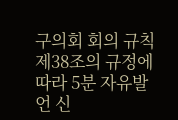구의회 회의 규칙 제38조의 규정에 따라 5분 자유발언 신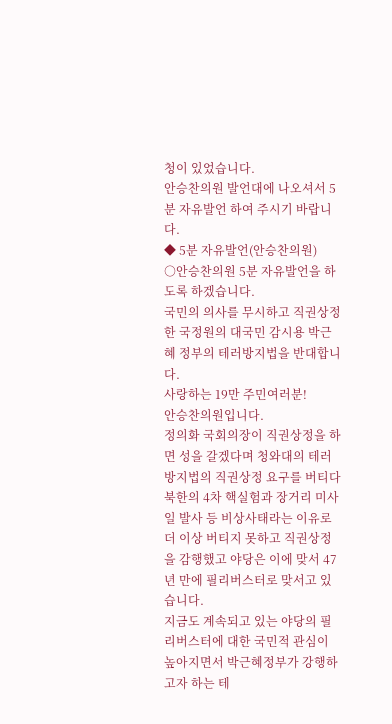청이 있었습니다.
안승찬의원 발언대에 나오셔서 5분 자유발언 하여 주시기 바랍니다.
◆ 5분 자유발언(안승찬의원)
○안승찬의원 5분 자유발언을 하도록 하겠습니다.
국민의 의사를 무시하고 직권상정한 국정원의 대국민 감시용 박근혜 정부의 테러방지법을 반대합니다.
사랑하는 19만 주민여러분!
안승찬의원입니다.
정의화 국회의장이 직권상정을 하면 성을 갈겠다며 청와대의 테러방지법의 직권상정 요구를 버티다 북한의 4차 핵실험과 장거리 미사일 발사 등 비상사태라는 이유로 더 이상 버티지 못하고 직권상정을 감행했고 야당은 이에 맞서 47년 만에 필리버스터로 맞서고 있습니다.
지금도 계속되고 있는 야당의 필리버스터에 대한 국민적 관심이 높아지면서 박근혜정부가 강행하고자 하는 테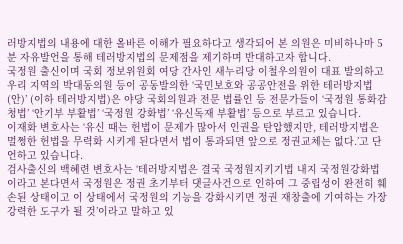러방지법의 내용에 대한 올바른 이해가 필요하다고 생각되어 본 의원은 미비하나마 5분 자유발언을 통해 테러방지법의 문제점을 제기하며 반대하고자 합니다.
국정원 출신이며 국회 정보위원회 여당 간사인 새누리당 이철우의원이 대표 발의하고 우리 지역의 박대동의원 등이 공동발의한 ‘국민보호와 공공안전을 위한 테러방지법(안)’ (이하 테러방지법)은 야당 국회의원과 전문 법률인 등 전문가들이 ‘국정원 통화감청법’ ‘안기부 부활법’ ‘국정원 강화법’ ‘유신독재 부활법’ 등으로 부르고 있습니다.
이재화 변호사는 ‘유신 때는 헌법이 문제가 많아서 인권을 탄압했지만, 테러방지법은 멀쩡한 헌법을 무력화 시키게 된다면서 법이 통과되면 앞으로 정권교체는 없다.’고 단언하고 있습니다.
검사출신의 백혜련 변호사는 ‘테러방지법은 결국 국정원지키기법 내지 국정원강화법이라고 본다면서 국정원은 정권 초기부터 댓글사건으로 인하여 그 중립성이 완전히 훼손된 상태이고 이 상태에서 국정원의 기능을 강화시키면 정권 재창출에 기여하는 가장 강력한 도구가 될 것’이라고 말하고 있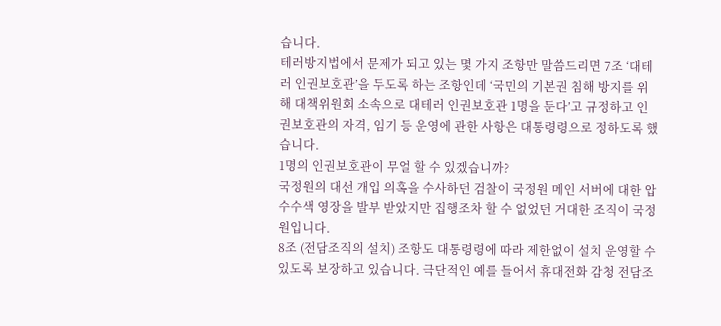습니다.
테러방지법에서 문제가 되고 있는 몇 가지 조항만 말씀드리면 7조 ‘대테러 인권보호관’을 두도록 하는 조항인데 ‘국민의 기본권 침해 방지를 위해 대책위원회 소속으로 대테러 인권보호관 1명을 둔다’고 규정하고 인권보호관의 자격, 임기 등 운영에 관한 사항은 대통령령으로 정하도록 했습니다.
1명의 인권보호관이 무얼 할 수 있겠습니까?
국정원의 대선 개입 의혹을 수사하던 검찰이 국정원 메인 서버에 대한 압수수색 영장을 발부 받았지만 집행조차 할 수 없었던 거대한 조직이 국정원입니다.
8조 (전담조직의 설치) 조항도 대통령령에 따라 제한없이 설치 운영할 수 있도록 보장하고 있습니다. 극단적인 예를 들어서 휴대전화 감청 전담조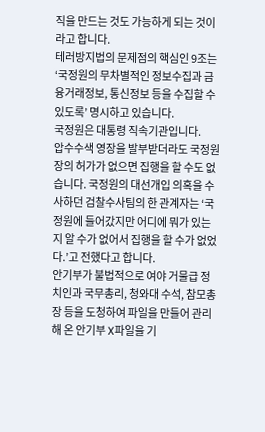직을 만드는 것도 가능하게 되는 것이라고 합니다.
테러방지법의 문제점의 핵심인 9조는 ‘국정원의 무차별적인 정보수집과 금융거래정보, 통신정보 등을 수집할 수 있도록’ 명시하고 있습니다.
국정원은 대통령 직속기관입니다.
압수수색 영장을 발부받더라도 국정원장의 허가가 없으면 집행을 할 수도 없습니다. 국정원의 대선개입 의혹을 수사하던 검찰수사팀의 한 관계자는 ‘국정원에 들어갔지만 어디에 뭐가 있는지 알 수가 없어서 집행을 할 수가 없었다.’고 전했다고 합니다.
안기부가 불법적으로 여야 거물급 정치인과 국무총리, 청와대 수석, 참모총장 등을 도청하여 파일을 만들어 관리해 온 안기부 X파일을 기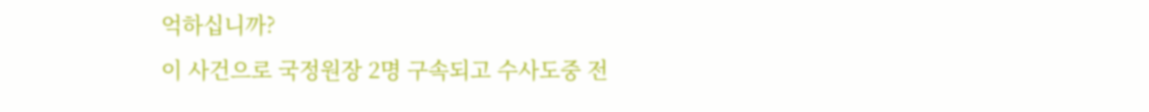억하십니까?
이 사건으로 국정원장 2명 구속되고 수사도중 전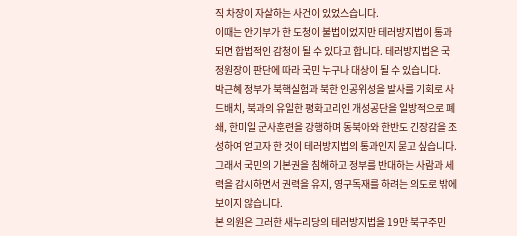직 차장이 자살하는 사건이 있었스습니다.
이때는 안기부가 한 도청이 불법이었지만 테러방지법이 통과되면 합법적인 감청이 될 수 있다고 합니다. 테러방지법은 국정원장이 판단에 따라 국민 누구나 대상이 될 수 있습니다.
박근혜 정부가 북핵실험과 북한 인공위성을 발사를 기회로 사드배치, 북과의 유일한 평화고리인 개성공단을 일방적으로 폐쇄, 한미일 군사훈련을 강행하며 동북아와 한반도 긴장감을 조성하여 얻고자 한 것이 테러방지법의 통과인지 묻고 싶습니다.
그래서 국민의 기본권을 침해하고 정부를 반대하는 사람과 세력을 감시하면서 권력을 유지, 영구독재를 하려는 의도로 밖에 보이지 않습니다.
본 의원은 그러한 새누리당의 테러방지법을 19만 북구주민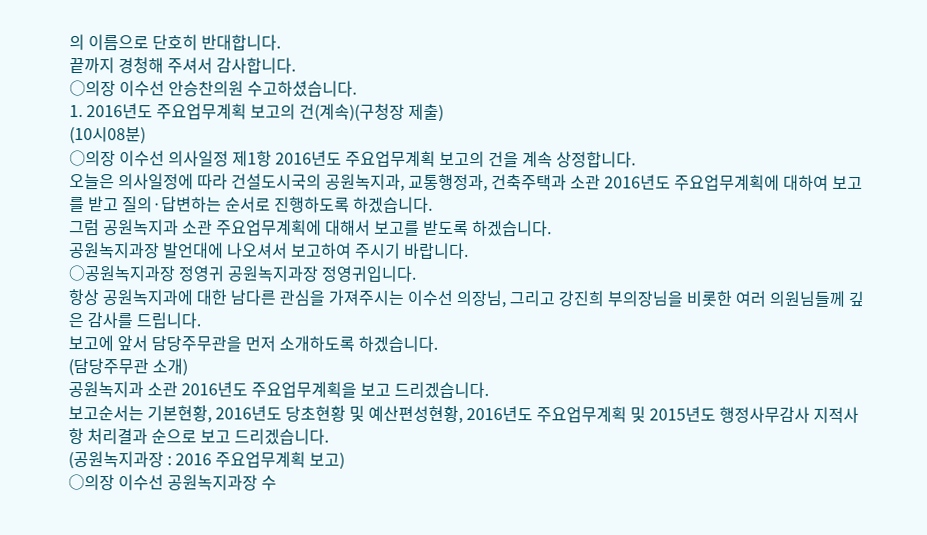의 이름으로 단호히 반대합니다.
끝까지 경청해 주셔서 감사합니다.
○의장 이수선 안승찬의원 수고하셨습니다.
1. 2016년도 주요업무계획 보고의 건(계속)(구청장 제출)
(10시08분)
○의장 이수선 의사일정 제1항 2016년도 주요업무계획 보고의 건을 계속 상정합니다.
오늘은 의사일정에 따라 건설도시국의 공원녹지과, 교통행정과, 건축주택과 소관 2016년도 주요업무계획에 대하여 보고를 받고 질의·답변하는 순서로 진행하도록 하겠습니다.
그럼 공원녹지과 소관 주요업무계획에 대해서 보고를 받도록 하겠습니다.
공원녹지과장 발언대에 나오셔서 보고하여 주시기 바랍니다.
○공원녹지과장 정영귀 공원녹지과장 정영귀입니다.
항상 공원녹지과에 대한 남다른 관심을 가져주시는 이수선 의장님, 그리고 강진희 부의장님을 비롯한 여러 의원님들께 깊은 감사를 드립니다.
보고에 앞서 담당주무관을 먼저 소개하도록 하겠습니다.
(담당주무관 소개)
공원녹지과 소관 2016년도 주요업무계획을 보고 드리겠습니다.
보고순서는 기본현황, 2016년도 당초현황 및 예산편성현황, 2016년도 주요업무계획 및 2015년도 행정사무감사 지적사항 처리결과 순으로 보고 드리겠습니다.
(공원녹지과장 : 2016 주요업무계획 보고)
○의장 이수선 공원녹지과장 수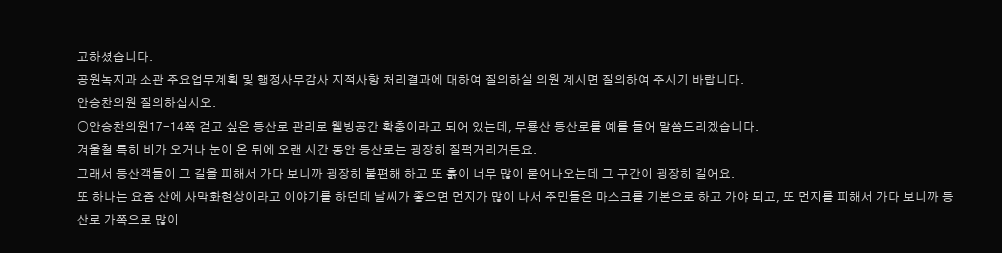고하셨습니다.
공원녹지과 소관 주요업무계획 및 행정사무감사 지적사항 처리결과에 대하여 질의하실 의원 계시면 질의하여 주시기 바랍니다.
안승찬의원 질의하십시오.
○안승찬의원17-14쪽 걷고 싶은 등산로 관리로 웰빙공간 확충이라고 되어 있는데, 무룡산 등산로를 예를 들어 말씀드리겠습니다.
겨울철 특히 비가 오거나 눈이 온 뒤에 오랜 시간 동안 등산로는 굉장히 질퍽거리거든요.
그래서 등산객들이 그 길을 피해서 가다 보니까 굉장히 불편해 하고 또 흙이 너무 많이 묻어나오는데 그 구간이 굉장히 길어요.
또 하나는 요즘 산에 사막화현상이라고 이야기를 하던데 날씨가 좋으면 먼지가 많이 나서 주민들은 마스크를 기본으로 하고 가야 되고, 또 먼지를 피해서 가다 보니까 등산로 가쪽으로 많이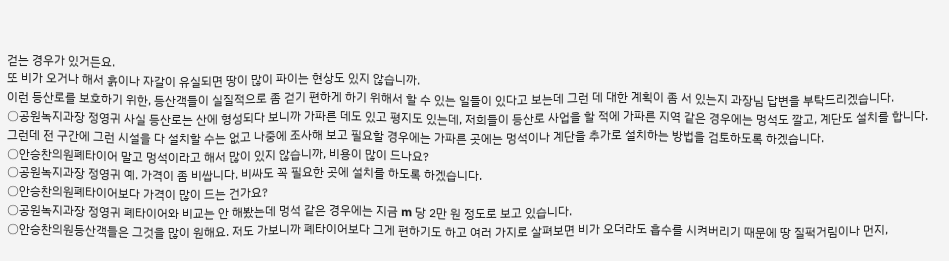걷는 경우가 있거든요.
또 비가 오거나 해서 흙이나 자갈이 유실되면 땅이 많이 파이는 현상도 있지 않습니까.
이런 등산로를 보호하기 위한, 등산객들이 실질적으로 좀 걷기 편하게 하기 위해서 할 수 있는 일들이 있다고 보는데 그런 데 대한 계획이 좀 서 있는지 과장님 답변을 부탁드리겠습니다.
○공원녹지과장 정영귀 사실 등산로는 산에 형성되다 보니까 가파른 데도 있고 평지도 있는데, 저희들이 등산로 사업을 할 적에 가파른 지역 같은 경우에는 멍석도 깔고, 계단도 설치를 합니다.
그런데 전 구간에 그런 시설을 다 설치할 수는 없고 나중에 조사해 보고 필요할 경우에는 가파른 곳에는 멍석이나 계단을 추가로 설치하는 방법을 검토하도록 하겠습니다.
○안승찬의원폐타이어 말고 멍석이라고 해서 많이 있지 않습니까, 비용이 많이 드나요?
○공원녹지과장 정영귀 예. 가격이 좀 비쌉니다. 비싸도 꼭 필요한 곳에 설치를 하도록 하겠습니다.
○안승찬의원폐타이어보다 가격이 많이 드는 건가요?
○공원녹지과장 정영귀 폐타이어와 비교는 안 해봤는데 멍석 같은 경우에는 지금 m 당 2만 원 정도로 보고 있습니다.
○안승찬의원등산객들은 그것을 많이 원해요. 저도 가보니까 폐타이어보다 그게 편하기도 하고 여러 가지로 살펴보면 비가 오더라도 흡수를 시켜버리기 때문에 땅 질퍽거림이나 먼지,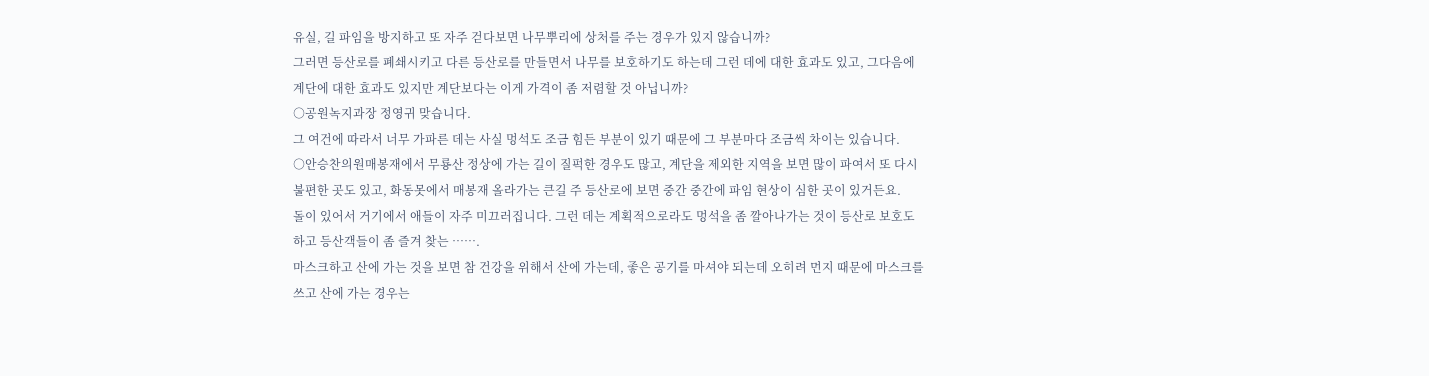유실, 길 파임을 방지하고 또 자주 걷다보면 나무뿌리에 상처를 주는 경우가 있지 않습니까?
그러면 등산로를 폐쇄시키고 다른 등산로를 만들면서 나무를 보호하기도 하는데 그런 데에 대한 효과도 있고, 그다음에 계단에 대한 효과도 있지만 계단보다는 이게 가격이 좀 저렴할 것 아닙니까?
○공원녹지과장 정영귀 맞습니다.
그 여건에 따라서 너무 가파른 데는 사실 멍석도 조금 힘든 부분이 있기 때문에 그 부분마다 조금씩 차이는 있습니다.
○안승찬의원매봉재에서 무룡산 정상에 가는 길이 질퍽한 경우도 많고, 계단을 제외한 지역을 보면 많이 파여서 또 다시 불편한 곳도 있고, 화동못에서 매봉재 올라가는 큰길 주 등산로에 보면 중간 중간에 파임 현상이 심한 곳이 있거든요.
돌이 있어서 거기에서 애들이 자주 미끄러집니다. 그런 데는 계획적으로라도 멍석을 좀 깔아나가는 것이 등산로 보호도 하고 등산객들이 좀 즐겨 찾는 …….
마스크하고 산에 가는 것을 보면 참 건강을 위해서 산에 가는데, 좋은 공기를 마셔야 되는데 오히려 먼지 때문에 마스크를 쓰고 산에 가는 경우는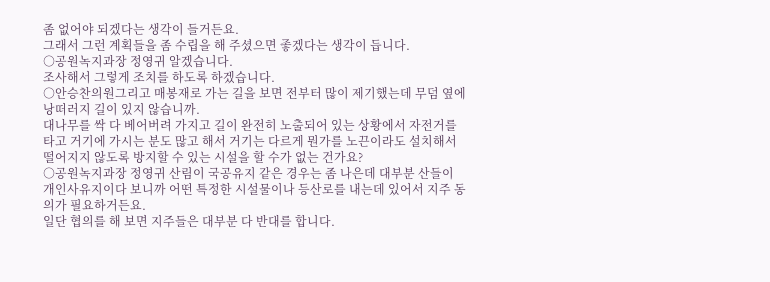좀 없어야 되겠다는 생각이 들거든요.
그래서 그런 계획들을 좀 수립을 해 주셨으면 좋겠다는 생각이 듭니다.
○공원녹지과장 정영귀 알겠습니다.
조사해서 그렇게 조치를 하도록 하겠습니다.
○안승찬의원그리고 매봉재로 가는 길을 보면 전부터 많이 제기했는데 무덤 옆에 낭떠러지 길이 있지 않습니까.
대나무를 싹 다 베어버려 가지고 길이 완전히 노출되어 있는 상황에서 자전거를 타고 거기에 가시는 분도 많고 해서 거기는 다르게 뭔가를 노끈이라도 설치해서 떨어지지 않도록 방지할 수 있는 시설을 할 수가 없는 건가요?
○공원녹지과장 정영귀 산림이 국공유지 같은 경우는 좀 나은데 대부분 산들이 개인사유지이다 보니까 어떤 특정한 시설물이나 등산로를 내는데 있어서 지주 동의가 필요하거든요.
일단 협의를 해 보면 지주들은 대부분 다 반대를 합니다.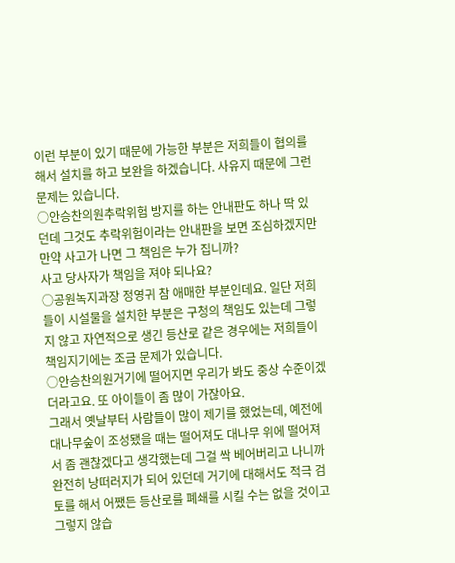이런 부분이 있기 때문에 가능한 부분은 저희들이 협의를 해서 설치를 하고 보완을 하겠습니다. 사유지 때문에 그런 문제는 있습니다.
○안승찬의원추락위험 방지를 하는 안내판도 하나 딱 있던데 그것도 추락위험이라는 안내판을 보면 조심하겠지만 만약 사고가 나면 그 책임은 누가 집니까?
사고 당사자가 책임을 져야 되나요?
○공원녹지과장 정영귀 참 애매한 부분인데요. 일단 저희들이 시설물을 설치한 부분은 구청의 책임도 있는데 그렇지 않고 자연적으로 생긴 등산로 같은 경우에는 저희들이 책임지기에는 조금 문제가 있습니다.
○안승찬의원거기에 떨어지면 우리가 봐도 중상 수준이겠더라고요. 또 아이들이 좀 많이 가잖아요.
그래서 옛날부터 사람들이 많이 제기를 했었는데, 예전에 대나무숲이 조성됐을 때는 떨어져도 대나무 위에 떨어져서 좀 괜찮겠다고 생각했는데 그걸 싹 베어버리고 나니까 완전히 낭떠러지가 되어 있던데 거기에 대해서도 적극 검토를 해서 어쨌든 등산로를 폐쇄를 시킬 수는 없을 것이고 그렇지 않습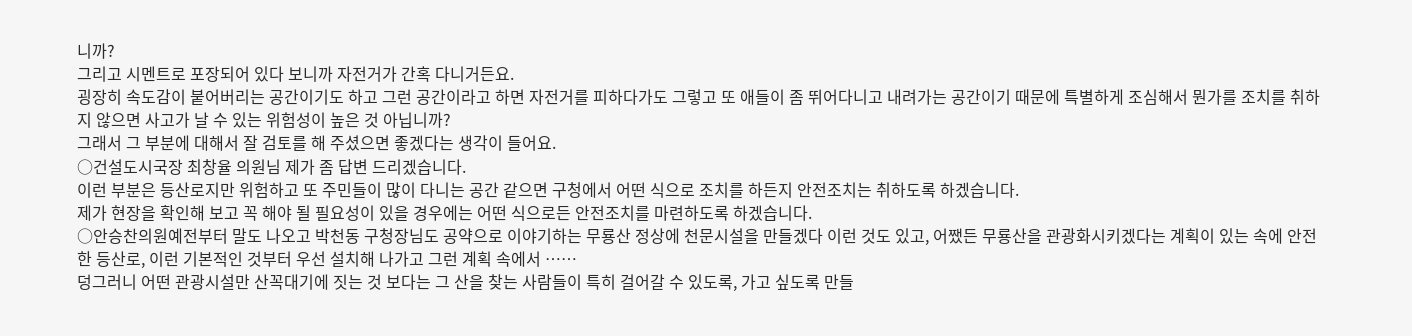니까?
그리고 시멘트로 포장되어 있다 보니까 자전거가 간혹 다니거든요.
굉장히 속도감이 붙어버리는 공간이기도 하고 그런 공간이라고 하면 자전거를 피하다가도 그렇고 또 애들이 좀 뛰어다니고 내려가는 공간이기 때문에 특별하게 조심해서 뭔가를 조치를 취하지 않으면 사고가 날 수 있는 위험성이 높은 것 아닙니까?
그래서 그 부분에 대해서 잘 검토를 해 주셨으면 좋겠다는 생각이 들어요.
○건설도시국장 최창율 의원님 제가 좀 답변 드리겠습니다.
이런 부분은 등산로지만 위험하고 또 주민들이 많이 다니는 공간 같으면 구청에서 어떤 식으로 조치를 하든지 안전조치는 취하도록 하겠습니다.
제가 현장을 확인해 보고 꼭 해야 될 필요성이 있을 경우에는 어떤 식으로든 안전조치를 마련하도록 하겠습니다.
○안승찬의원예전부터 말도 나오고 박천동 구청장님도 공약으로 이야기하는 무룡산 정상에 천문시설을 만들겠다 이런 것도 있고, 어쨌든 무룡산을 관광화시키겠다는 계획이 있는 속에 안전한 등산로, 이런 기본적인 것부터 우선 설치해 나가고 그런 계획 속에서 ……
덩그러니 어떤 관광시설만 산꼭대기에 짓는 것 보다는 그 산을 찾는 사람들이 특히 걸어갈 수 있도록, 가고 싶도록 만들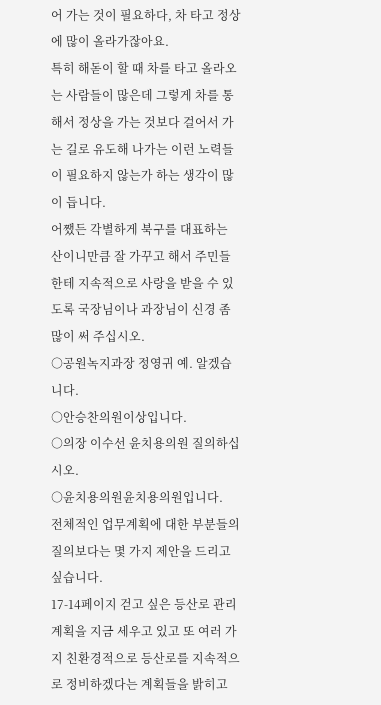어 가는 것이 필요하다, 차 타고 정상에 많이 올라가잖아요.
특히 해돋이 할 때 차를 타고 올라오는 사람들이 많은데 그렇게 차를 통해서 정상을 가는 것보다 걸어서 가는 길로 유도해 나가는 이런 노력들이 필요하지 않는가 하는 생각이 많이 듭니다.
어쨌든 각별하게 북구를 대표하는 산이니만큼 잘 가꾸고 해서 주민들한테 지속적으로 사랑을 받을 수 있도록 국장님이나 과장님이 신경 좀 많이 써 주십시오.
○공원녹지과장 정영귀 예. 알겠습니다.
○안승찬의원이상입니다.
○의장 이수선 윤치용의원 질의하십시오.
○윤치용의원윤치용의원입니다.
전체적인 업무계획에 대한 부분들의 질의보다는 몇 가지 제안을 드리고 싶습니다.
17-14페이지 걷고 싶은 등산로 관리계획을 지금 세우고 있고 또 여러 가지 친환경적으로 등산로를 지속적으로 정비하겠다는 계획들을 밝히고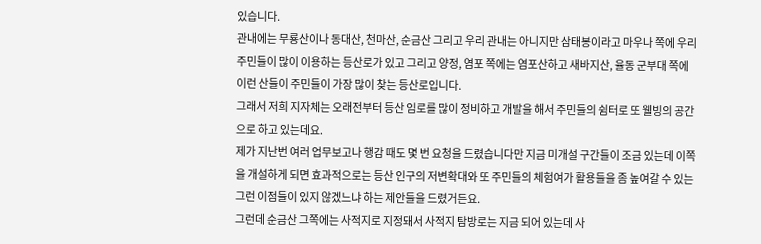있습니다.
관내에는 무룡산이나 동대산, 천마산, 순금산 그리고 우리 관내는 아니지만 삼태봉이라고 마우나 쪽에 우리 주민들이 많이 이용하는 등산로가 있고 그리고 양정, 염포 쪽에는 염포산하고 새바지산, 율동 군부대 쪽에 이런 산들이 주민들이 가장 많이 찾는 등산로입니다.
그래서 저희 지자체는 오래전부터 등산 임로를 많이 정비하고 개발을 해서 주민들의 쉼터로 또 웰빙의 공간으로 하고 있는데요.
제가 지난번 여러 업무보고나 행감 때도 몇 번 요청을 드렸습니다만 지금 미개설 구간들이 조금 있는데 이쪽을 개설하게 되면 효과적으로는 등산 인구의 저변확대와 또 주민들의 체험여가 활용들을 좀 높여갈 수 있는 그런 이점들이 있지 않겠느냐 하는 제안들을 드렸거든요.
그런데 순금산 그쪽에는 사적지로 지정돼서 사적지 탐방로는 지금 되어 있는데 사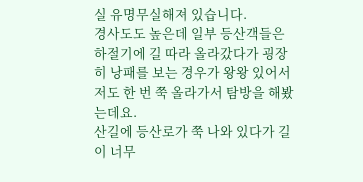실 유명무실해져 있습니다.
경사도도 높은데 일부 등산객들은 하절기에 길 따라 올라갔다가 굉장히 낭패를 보는 경우가 왕왕 있어서 저도 한 번 쭉 올라가서 탐방을 해봤는데요.
산길에 등산로가 쭉 나와 있다가 길이 너무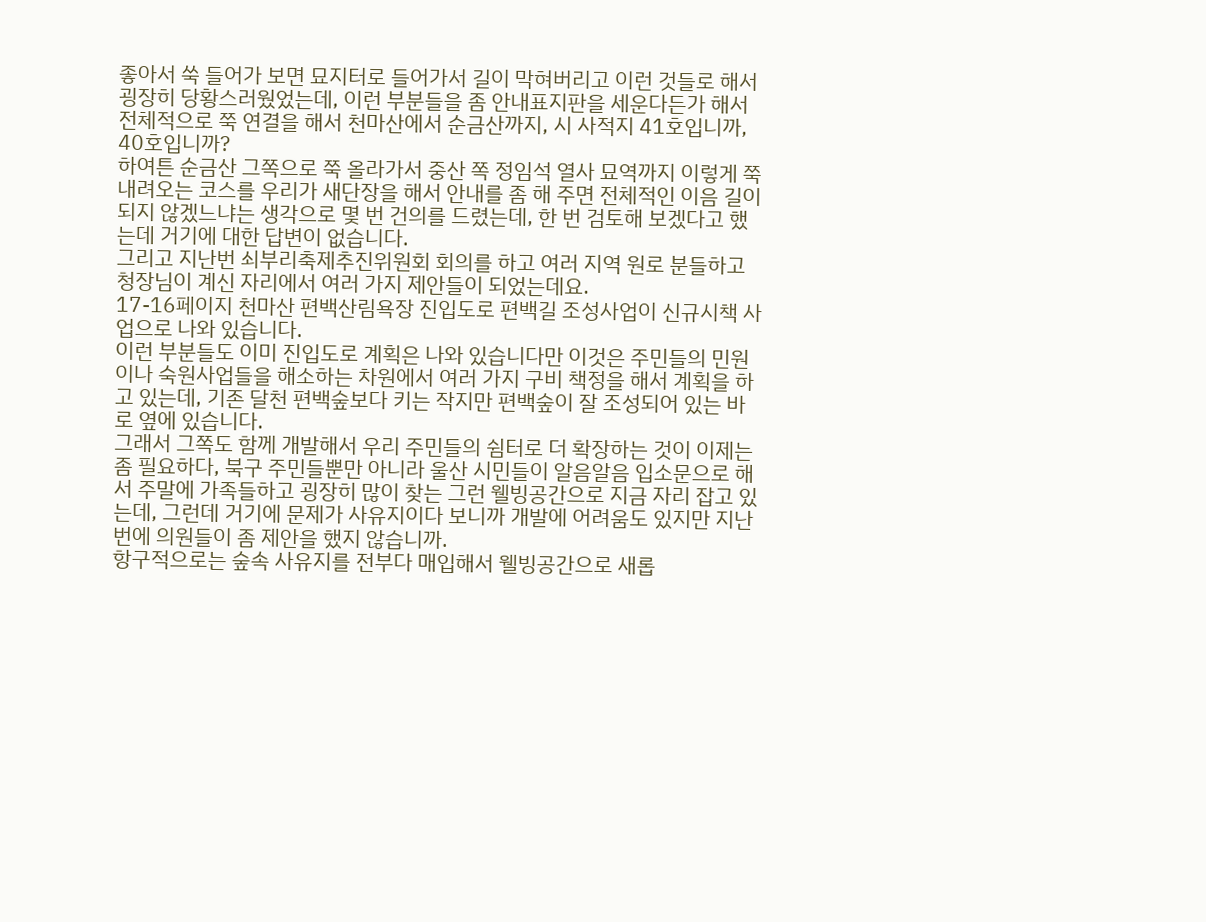좋아서 쑥 들어가 보면 묘지터로 들어가서 길이 막혀버리고 이런 것들로 해서 굉장히 당황스러웠었는데, 이런 부분들을 좀 안내표지판을 세운다든가 해서 전체적으로 쭉 연결을 해서 천마산에서 순금산까지, 시 사적지 41호입니까, 40호입니까?
하여튼 순금산 그쪽으로 쭉 올라가서 중산 쪽 정임석 열사 묘역까지 이렇게 쭉 내려오는 코스를 우리가 새단장을 해서 안내를 좀 해 주면 전체적인 이음 길이 되지 않겠느냐는 생각으로 몇 번 건의를 드렸는데, 한 번 검토해 보겠다고 했는데 거기에 대한 답변이 없습니다.
그리고 지난번 쇠부리축제추진위원회 회의를 하고 여러 지역 원로 분들하고 청장님이 계신 자리에서 여러 가지 제안들이 되었는데요.
17-16페이지 천마산 편백산림욕장 진입도로 편백길 조성사업이 신규시책 사업으로 나와 있습니다.
이런 부분들도 이미 진입도로 계획은 나와 있습니다만 이것은 주민들의 민원이나 숙원사업들을 해소하는 차원에서 여러 가지 구비 책정을 해서 계획을 하고 있는데, 기존 달천 편백숲보다 키는 작지만 편백숲이 잘 조성되어 있는 바로 옆에 있습니다.
그래서 그쪽도 함께 개발해서 우리 주민들의 쉼터로 더 확장하는 것이 이제는 좀 필요하다, 북구 주민들뿐만 아니라 울산 시민들이 알음알음 입소문으로 해서 주말에 가족들하고 굉장히 많이 찾는 그런 웰빙공간으로 지금 자리 잡고 있는데, 그런데 거기에 문제가 사유지이다 보니까 개발에 어려움도 있지만 지난번에 의원들이 좀 제안을 했지 않습니까.
항구적으로는 숲속 사유지를 전부다 매입해서 웰빙공간으로 새롭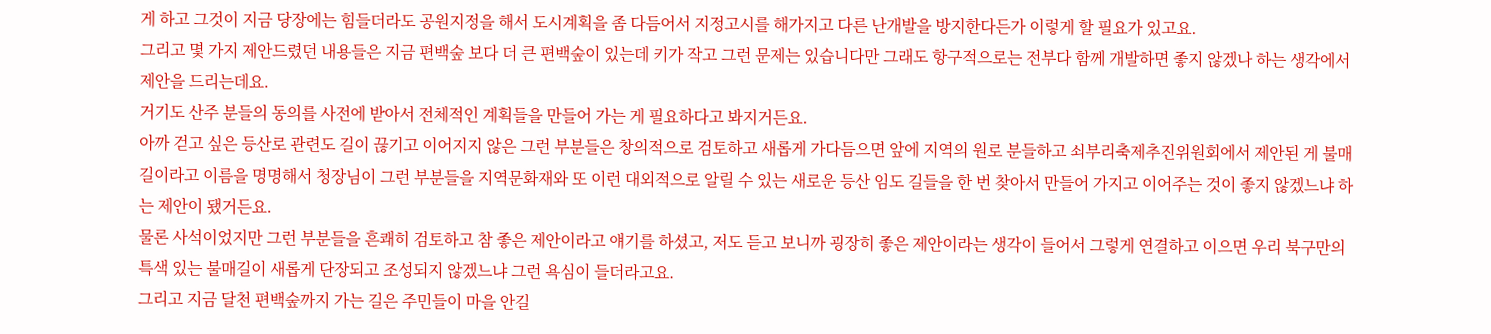게 하고 그것이 지금 당장에는 힘들더라도 공원지정을 해서 도시계획을 좀 다듬어서 지정고시를 해가지고 다른 난개발을 방지한다든가 이렇게 할 필요가 있고요.
그리고 몇 가지 제안드렸던 내용들은 지금 편백숲 보다 더 큰 편백숲이 있는데 키가 작고 그런 문제는 있습니다만 그래도 항구적으로는 전부다 함께 개발하면 좋지 않겠나 하는 생각에서 제안을 드리는데요.
거기도 산주 분들의 동의를 사전에 받아서 전체적인 계획들을 만들어 가는 게 필요하다고 봐지거든요.
아까 걷고 싶은 등산로 관련도 길이 끊기고 이어지지 않은 그런 부분들은 창의적으로 검토하고 새롭게 가다듬으면 앞에 지역의 원로 분들하고 쇠부리축제추진위원회에서 제안된 게 불매길이라고 이름을 명명해서 청장님이 그런 부분들을 지역문화재와 또 이런 대외적으로 알릴 수 있는 새로운 등산 임도 길들을 한 번 찾아서 만들어 가지고 이어주는 것이 좋지 않겠느냐 하는 제안이 됐거든요.
물론 사석이었지만 그런 부분들을 흔쾌히 검토하고 참 좋은 제안이라고 얘기를 하셨고, 저도 듣고 보니까 굉장히 좋은 제안이라는 생각이 들어서 그렇게 연결하고 이으면 우리 북구만의 특색 있는 불매길이 새롭게 단장되고 조성되지 않겠느냐 그런 욕심이 들더라고요.
그리고 지금 달천 편백숲까지 가는 길은 주민들이 마을 안길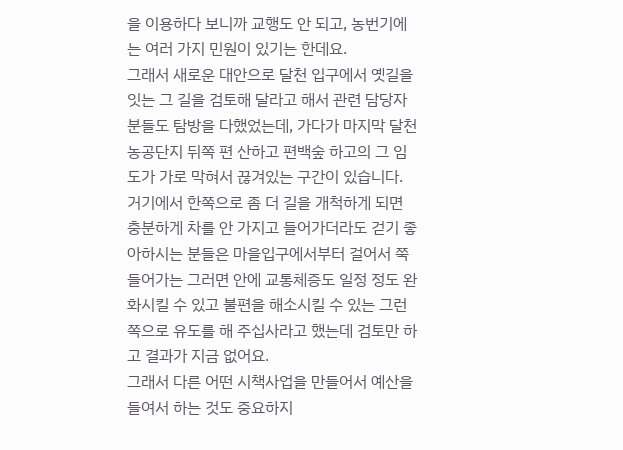을 이용하다 보니까 교행도 안 되고, 농번기에는 여러 가지 민원이 있기는 한데요.
그래서 새로운 대안으로 달천 입구에서 옛길을 잇는 그 길을 검토해 달라고 해서 관련 담당자 분들도 탐방을 다했었는데, 가다가 마지막 달천농공단지 뒤쪽 편 산하고 편백숲 하고의 그 임도가 가로 막혀서 끊겨있는 구간이 있습니다.
거기에서 한쪽으로 좀 더 길을 개척하게 되면 충분하게 차를 안 가지고 들어가더라도 걷기 좋아하시는 분들은 마을입구에서부터 걸어서 쭉 들어가는 그러면 안에 교통체증도 일정 정도 완화시킬 수 있고 불편을 해소시킬 수 있는 그런 쪽으로 유도를 해 주십사라고 했는데 검토만 하고 결과가 지금 없어요.
그래서 다른 어떤 시책사업을 만들어서 예산을 들여서 하는 것도 중요하지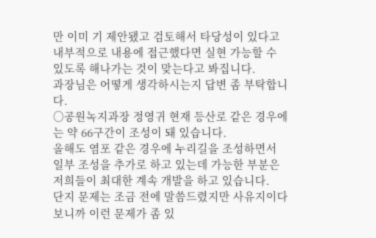만 이미 기 제안됐고 검토해서 타당성이 있다고 내부적으로 내용에 접근했다면 실현 가능할 수 있도록 해나가는 것이 맞는다고 봐집니다.
과장님은 어떻게 생각하시는지 답변 좀 부탁합니다.
○공원녹지과장 정영귀 현재 등산로 같은 경우에는 약 66구간이 조성이 돼 있습니다.
올해도 염포 같은 경우에 누리길을 조성하면서 일부 조성을 추가로 하고 있는데 가능한 부분은 저희들이 최대한 계속 개발을 하고 있습니다.
단지 문제는 조금 전에 말씀드렸지만 사유지이다 보니까 이런 문제가 좀 있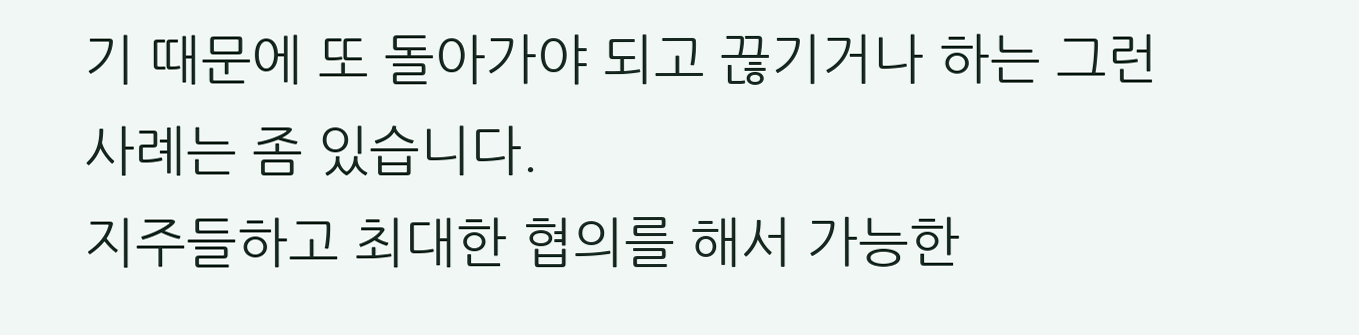기 때문에 또 돌아가야 되고 끊기거나 하는 그런 사례는 좀 있습니다.
지주들하고 최대한 협의를 해서 가능한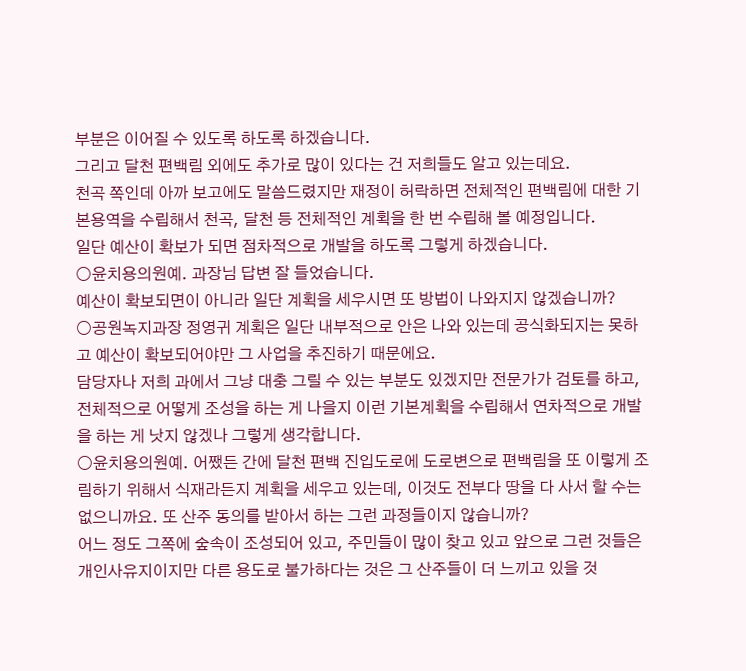부분은 이어질 수 있도록 하도록 하겠습니다.
그리고 달천 편백림 외에도 추가로 많이 있다는 건 저희들도 알고 있는데요.
천곡 쪽인데 아까 보고에도 말씀드렸지만 재정이 허락하면 전체적인 편백림에 대한 기본용역을 수립해서 천곡, 달천 등 전체적인 계획을 한 번 수립해 볼 예정입니다.
일단 예산이 확보가 되면 점차적으로 개발을 하도록 그렇게 하겠습니다.
○윤치용의원예. 과장님 답변 잘 들었습니다.
예산이 확보되면이 아니라 일단 계획을 세우시면 또 방법이 나와지지 않겠습니까?
○공원녹지과장 정영귀 계획은 일단 내부적으로 안은 나와 있는데 공식화되지는 못하고 예산이 확보되어야만 그 사업을 추진하기 때문에요.
담당자나 저희 과에서 그냥 대충 그릴 수 있는 부분도 있겠지만 전문가가 검토를 하고, 전체적으로 어떻게 조성을 하는 게 나을지 이런 기본계획을 수립해서 연차적으로 개발을 하는 게 낫지 않겠나 그렇게 생각합니다.
○윤치용의원예. 어쨌든 간에 달천 편백 진입도로에 도로변으로 편백림을 또 이렇게 조림하기 위해서 식재라든지 계획을 세우고 있는데, 이것도 전부다 땅을 다 사서 할 수는 없으니까요. 또 산주 동의를 받아서 하는 그런 과정들이지 않습니까?
어느 정도 그쪽에 숲속이 조성되어 있고, 주민들이 많이 찾고 있고 앞으로 그런 것들은 개인사유지이지만 다른 용도로 불가하다는 것은 그 산주들이 더 느끼고 있을 것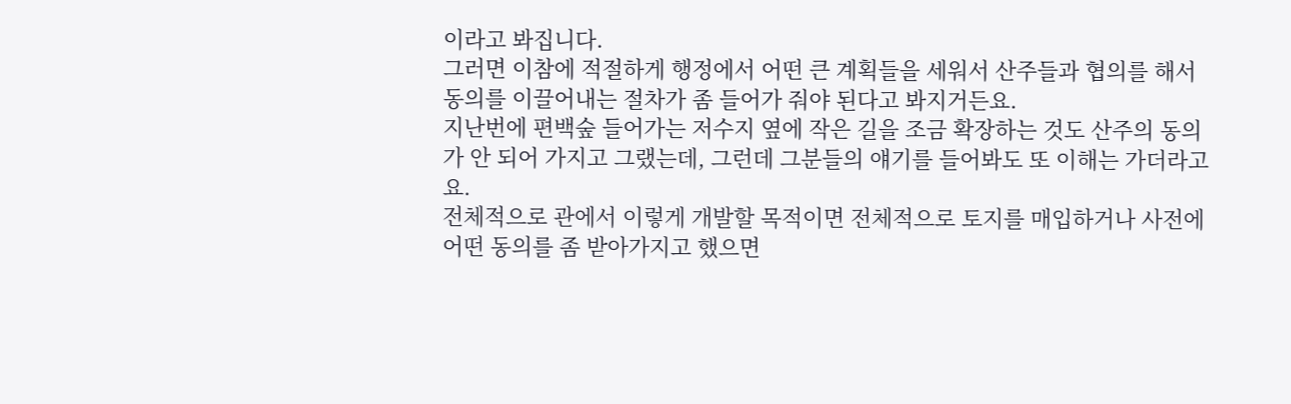이라고 봐집니다.
그러면 이참에 적절하게 행정에서 어떤 큰 계획들을 세워서 산주들과 협의를 해서 동의를 이끌어내는 절차가 좀 들어가 줘야 된다고 봐지거든요.
지난번에 편백숲 들어가는 저수지 옆에 작은 길을 조금 확장하는 것도 산주의 동의가 안 되어 가지고 그랬는데, 그런데 그분들의 얘기를 들어봐도 또 이해는 가더라고요.
전체적으로 관에서 이렇게 개발할 목적이면 전체적으로 토지를 매입하거나 사전에 어떤 동의를 좀 받아가지고 했으면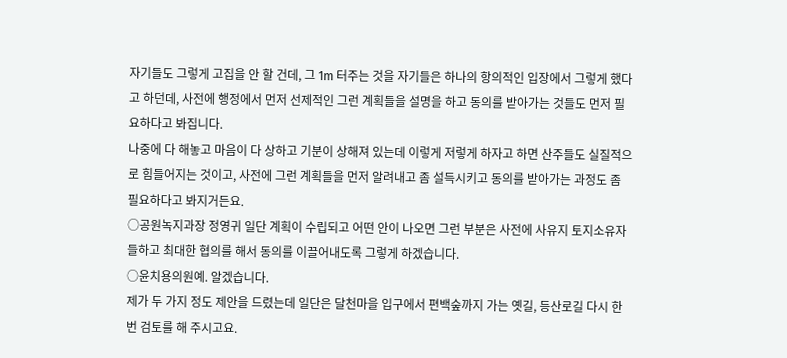자기들도 그렇게 고집을 안 할 건데, 그 1m 터주는 것을 자기들은 하나의 항의적인 입장에서 그렇게 했다고 하던데, 사전에 행정에서 먼저 선제적인 그런 계획들을 설명을 하고 동의를 받아가는 것들도 먼저 필요하다고 봐집니다.
나중에 다 해놓고 마음이 다 상하고 기분이 상해져 있는데 이렇게 저렇게 하자고 하면 산주들도 실질적으로 힘들어지는 것이고, 사전에 그런 계획들을 먼저 알려내고 좀 설득시키고 동의를 받아가는 과정도 좀 필요하다고 봐지거든요.
○공원녹지과장 정영귀 일단 계획이 수립되고 어떤 안이 나오면 그런 부분은 사전에 사유지 토지소유자들하고 최대한 협의를 해서 동의를 이끌어내도록 그렇게 하겠습니다.
○윤치용의원예. 알겠습니다.
제가 두 가지 정도 제안을 드렸는데 일단은 달천마을 입구에서 편백숲까지 가는 옛길, 등산로길 다시 한 번 검토를 해 주시고요.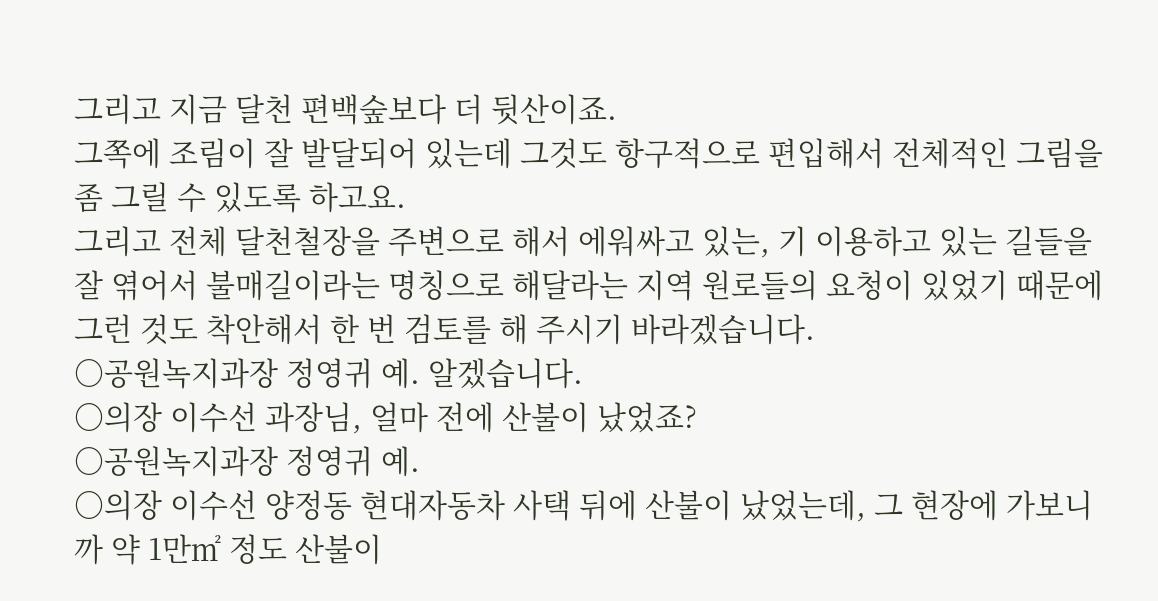그리고 지금 달천 편백숲보다 더 뒷산이죠.
그쪽에 조림이 잘 발달되어 있는데 그것도 항구적으로 편입해서 전체적인 그림을 좀 그릴 수 있도록 하고요.
그리고 전체 달천철장을 주변으로 해서 에워싸고 있는, 기 이용하고 있는 길들을 잘 엮어서 불매길이라는 명칭으로 해달라는 지역 원로들의 요청이 있었기 때문에 그런 것도 착안해서 한 번 검토를 해 주시기 바라겠습니다.
○공원녹지과장 정영귀 예. 알겠습니다.
○의장 이수선 과장님, 얼마 전에 산불이 났었죠?
○공원녹지과장 정영귀 예.
○의장 이수선 양정동 현대자동차 사택 뒤에 산불이 났었는데, 그 현장에 가보니까 약 1만㎡ 정도 산불이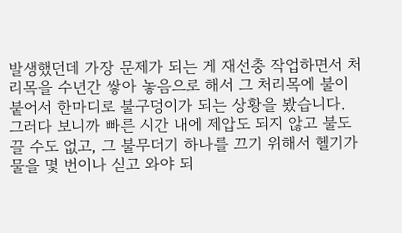발생했던데 가장 문제가 되는 게 재선충 작업하면서 처리목을 수년간 쌓아 놓음으로 해서 그 처리목에 불이 붙어서 한마디로 불구덩이가 되는 상황을 봤습니다.
그러다 보니까 빠른 시간 내에 제압도 되지 않고 불도 끌 수도 없고, 그 불무더기 하나를 끄기 위해서 헬기가 물을 몇 번이나 싣고 와야 되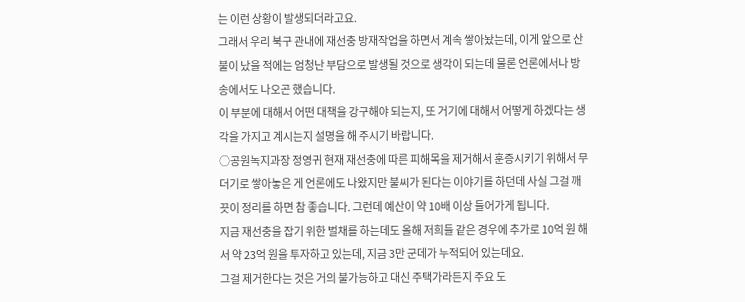는 이런 상황이 발생되더라고요.
그래서 우리 북구 관내에 재선충 방재작업을 하면서 계속 쌓아놨는데, 이게 앞으로 산불이 났을 적에는 엄청난 부담으로 발생될 것으로 생각이 되는데 물론 언론에서나 방송에서도 나오곤 했습니다.
이 부분에 대해서 어떤 대책을 강구해야 되는지, 또 거기에 대해서 어떻게 하겠다는 생각을 가지고 계시는지 설명을 해 주시기 바랍니다.
○공원녹지과장 정영귀 현재 재선충에 따른 피해목을 제거해서 훈증시키기 위해서 무더기로 쌓아놓은 게 언론에도 나왔지만 불씨가 된다는 이야기를 하던데 사실 그걸 깨끗이 정리를 하면 참 좋습니다. 그런데 예산이 약 10배 이상 들어가게 됩니다.
지금 재선충을 잡기 위한 벌채를 하는데도 올해 저희들 같은 경우에 추가로 10억 원 해서 약 23억 원을 투자하고 있는데, 지금 3만 군데가 누적되어 있는데요.
그걸 제거한다는 것은 거의 불가능하고 대신 주택가라든지 주요 도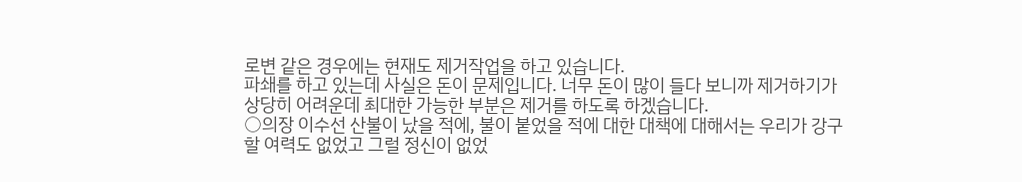로변 같은 경우에는 현재도 제거작업을 하고 있습니다.
파쇄를 하고 있는데 사실은 돈이 문제입니다. 너무 돈이 많이 들다 보니까 제거하기가 상당히 어려운데 최대한 가능한 부분은 제거를 하도록 하겠습니다.
○의장 이수선 산불이 났을 적에, 불이 붙었을 적에 대한 대책에 대해서는 우리가 강구할 여력도 없었고 그럴 정신이 없었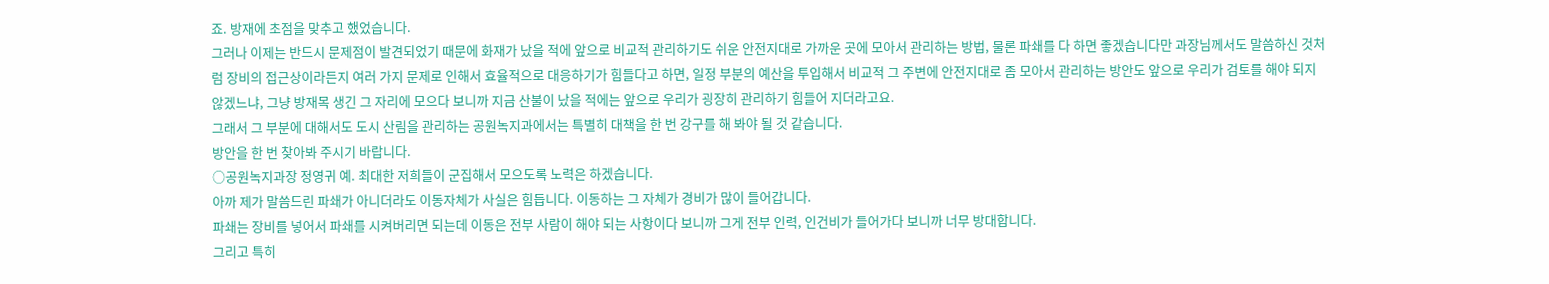죠. 방재에 초점을 맞추고 했었습니다.
그러나 이제는 반드시 문제점이 발견되었기 때문에 화재가 났을 적에 앞으로 비교적 관리하기도 쉬운 안전지대로 가까운 곳에 모아서 관리하는 방법, 물론 파쇄를 다 하면 좋겠습니다만 과장님께서도 말씀하신 것처럼 장비의 접근상이라든지 여러 가지 문제로 인해서 효율적으로 대응하기가 힘들다고 하면, 일정 부분의 예산을 투입해서 비교적 그 주변에 안전지대로 좀 모아서 관리하는 방안도 앞으로 우리가 검토를 해야 되지 않겠느냐, 그냥 방재목 생긴 그 자리에 모으다 보니까 지금 산불이 났을 적에는 앞으로 우리가 굉장히 관리하기 힘들어 지더라고요.
그래서 그 부분에 대해서도 도시 산림을 관리하는 공원녹지과에서는 특별히 대책을 한 번 강구를 해 봐야 될 것 같습니다.
방안을 한 번 찾아봐 주시기 바랍니다.
○공원녹지과장 정영귀 예. 최대한 저희들이 군집해서 모으도록 노력은 하겠습니다.
아까 제가 말씀드린 파쇄가 아니더라도 이동자체가 사실은 힘듭니다. 이동하는 그 자체가 경비가 많이 들어갑니다.
파쇄는 장비를 넣어서 파쇄를 시켜버리면 되는데 이동은 전부 사람이 해야 되는 사항이다 보니까 그게 전부 인력, 인건비가 들어가다 보니까 너무 방대합니다.
그리고 특히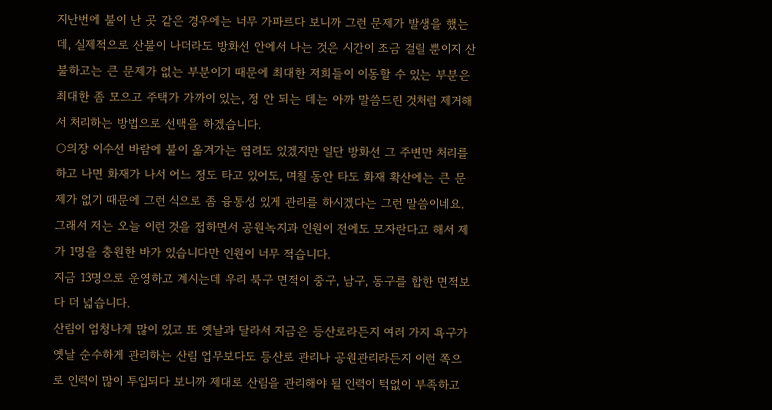지난번에 불이 난 곳 같은 경우에는 너무 가파르다 보니까 그런 문제가 발생을 했는데, 실제적으로 산불이 나더라도 방화선 안에서 나는 것은 시간이 조금 걸릴 뿐이지 산불하고는 큰 문제가 없는 부분이기 때문에 최대한 저희들이 이동할 수 있는 부분은 최대한 좀 모으고 주택가 가까이 있는, 정 안 되는 데는 아까 말씀드린 것처럼 제거해서 처리하는 방법으로 선택을 하겠습니다.
○의장 이수선 바람에 불이 옮겨가는 염려도 있겠지만 일단 방화선 그 주변만 처리를 하고 나면 화재가 나서 어느 정도 타고 있어도, 며칠 동안 타도 화재 확산에는 큰 문제가 없기 때문에 그런 식으로 좀 융통성 있게 관리를 하시겠다는 그런 말씀이네요.
그래서 저는 오늘 이런 것을 접하면서 공원녹지과 인원이 전에도 모자란다고 해서 제가 1명을 충원한 바가 있습니다만 인원이 너무 적습니다.
지금 13명으로 운영하고 계시는데 우리 북구 면적이 중구, 남구, 동구를 합한 면적보다 더 넓습니다.
산림이 엄청나게 많이 있고 또 옛날과 달라서 지금은 등산로라든지 여러 가지 욕구가 옛날 순수하게 관리하는 산림 업무보다도 등산로 관리나 공원관리라든지 이런 쪽으로 인력이 많이 투입되다 보니까 제대로 산림을 관리해야 될 인력이 턱없이 부족하고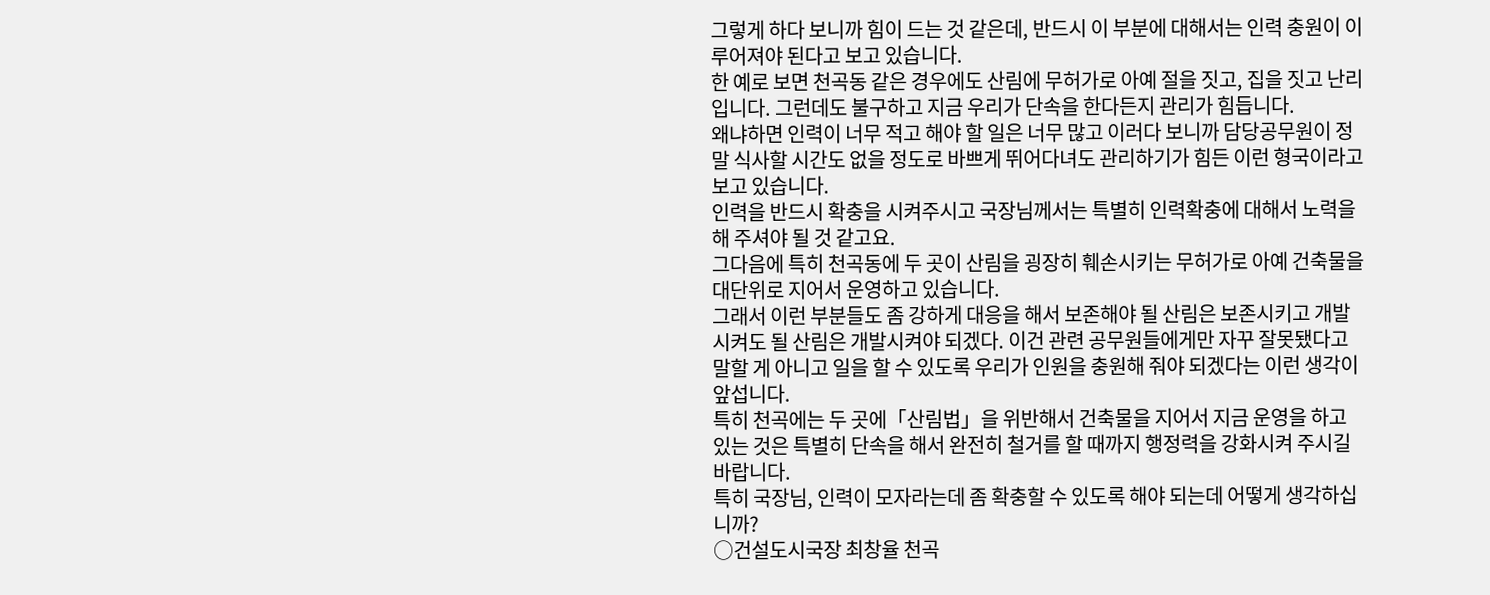그렇게 하다 보니까 힘이 드는 것 같은데, 반드시 이 부분에 대해서는 인력 충원이 이루어져야 된다고 보고 있습니다.
한 예로 보면 천곡동 같은 경우에도 산림에 무허가로 아예 절을 짓고, 집을 짓고 난리입니다. 그런데도 불구하고 지금 우리가 단속을 한다든지 관리가 힘듭니다.
왜냐하면 인력이 너무 적고 해야 할 일은 너무 많고 이러다 보니까 담당공무원이 정말 식사할 시간도 없을 정도로 바쁘게 뛰어다녀도 관리하기가 힘든 이런 형국이라고 보고 있습니다.
인력을 반드시 확충을 시켜주시고 국장님께서는 특별히 인력확충에 대해서 노력을 해 주셔야 될 것 같고요.
그다음에 특히 천곡동에 두 곳이 산림을 굉장히 훼손시키는 무허가로 아예 건축물을 대단위로 지어서 운영하고 있습니다.
그래서 이런 부분들도 좀 강하게 대응을 해서 보존해야 될 산림은 보존시키고 개발시켜도 될 산림은 개발시켜야 되겠다. 이건 관련 공무원들에게만 자꾸 잘못됐다고 말할 게 아니고 일을 할 수 있도록 우리가 인원을 충원해 줘야 되겠다는 이런 생각이 앞섭니다.
특히 천곡에는 두 곳에「산림법」을 위반해서 건축물을 지어서 지금 운영을 하고 있는 것은 특별히 단속을 해서 완전히 철거를 할 때까지 행정력을 강화시켜 주시길 바랍니다.
특히 국장님, 인력이 모자라는데 좀 확충할 수 있도록 해야 되는데 어떻게 생각하십니까?
○건설도시국장 최창율 천곡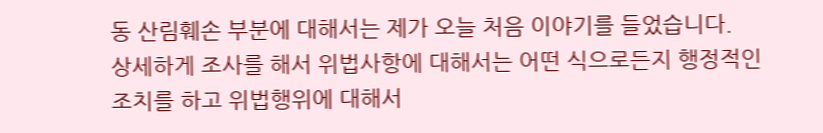동 산림훼손 부분에 대해서는 제가 오늘 처음 이야기를 들었습니다.
상세하게 조사를 해서 위법사항에 대해서는 어떤 식으로든지 행정적인 조치를 하고 위법행위에 대해서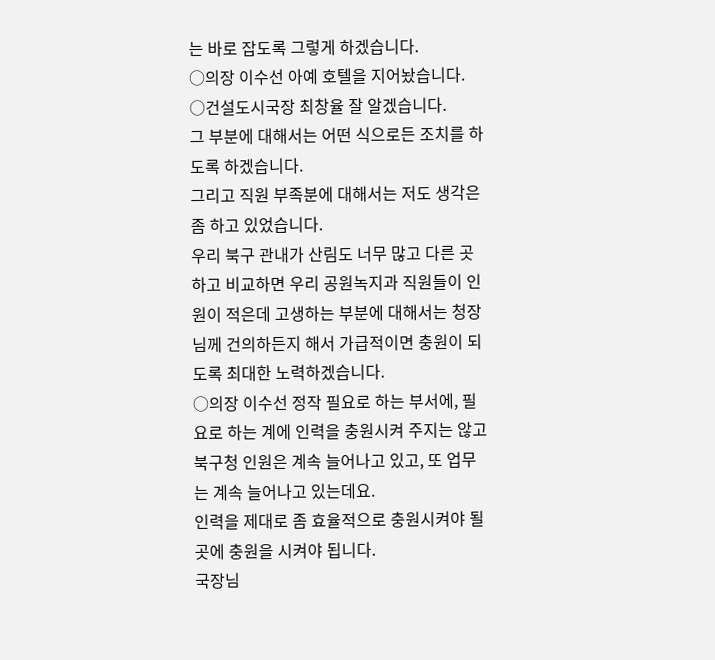는 바로 잡도록 그렇게 하겠습니다.
○의장 이수선 아예 호텔을 지어놨습니다.
○건설도시국장 최창율 잘 알겠습니다.
그 부분에 대해서는 어떤 식으로든 조치를 하도록 하겠습니다.
그리고 직원 부족분에 대해서는 저도 생각은 좀 하고 있었습니다.
우리 북구 관내가 산림도 너무 많고 다른 곳하고 비교하면 우리 공원녹지과 직원들이 인원이 적은데 고생하는 부분에 대해서는 청장님께 건의하든지 해서 가급적이면 충원이 되도록 최대한 노력하겠습니다.
○의장 이수선 정작 필요로 하는 부서에, 필요로 하는 계에 인력을 충원시켜 주지는 않고 북구청 인원은 계속 늘어나고 있고, 또 업무는 계속 늘어나고 있는데요.
인력을 제대로 좀 효율적으로 충원시켜야 될 곳에 충원을 시켜야 됩니다.
국장님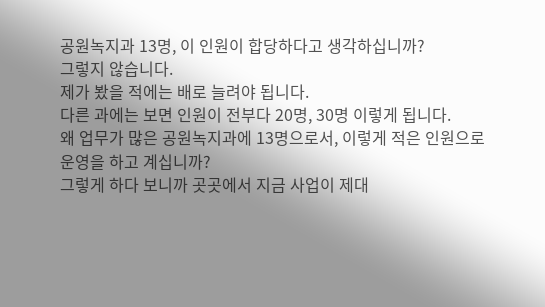공원녹지과 13명, 이 인원이 합당하다고 생각하십니까?
그렇지 않습니다.
제가 봤을 적에는 배로 늘려야 됩니다.
다른 과에는 보면 인원이 전부다 20명, 30명 이렇게 됩니다.
왜 업무가 많은 공원녹지과에 13명으로서, 이렇게 적은 인원으로 운영을 하고 계십니까?
그렇게 하다 보니까 곳곳에서 지금 사업이 제대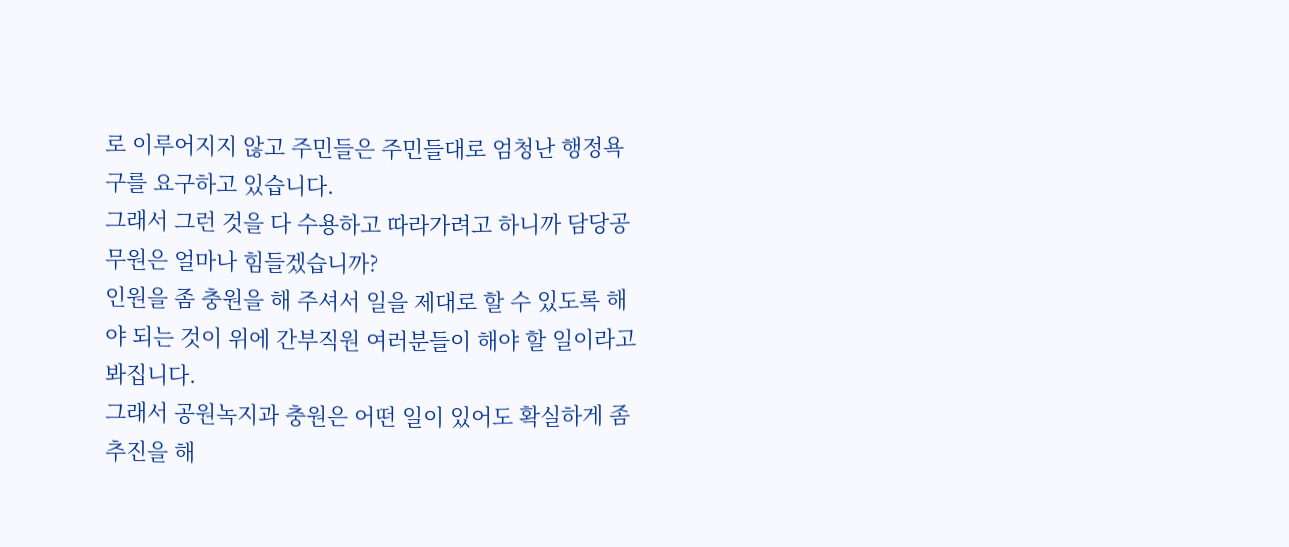로 이루어지지 않고 주민들은 주민들대로 엄청난 행정욕구를 요구하고 있습니다.
그래서 그런 것을 다 수용하고 따라가려고 하니까 담당공무원은 얼마나 힘들겠습니까?
인원을 좀 충원을 해 주셔서 일을 제대로 할 수 있도록 해야 되는 것이 위에 간부직원 여러분들이 해야 할 일이라고 봐집니다.
그래서 공원녹지과 충원은 어떤 일이 있어도 확실하게 좀 추진을 해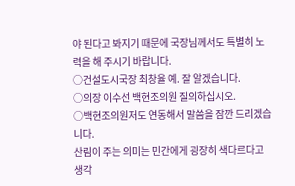야 된다고 봐지기 때문에 국장님께서도 특별히 노력을 해 주시기 바랍니다.
○건설도시국장 최창율 예. 잘 알겠습니다.
○의장 이수선 백현조의원 질의하십시오.
○백현조의원저도 연동해서 말씀을 잠깐 드리겠습니다.
산림이 주는 의미는 민간에게 굉장히 색다르다고 생각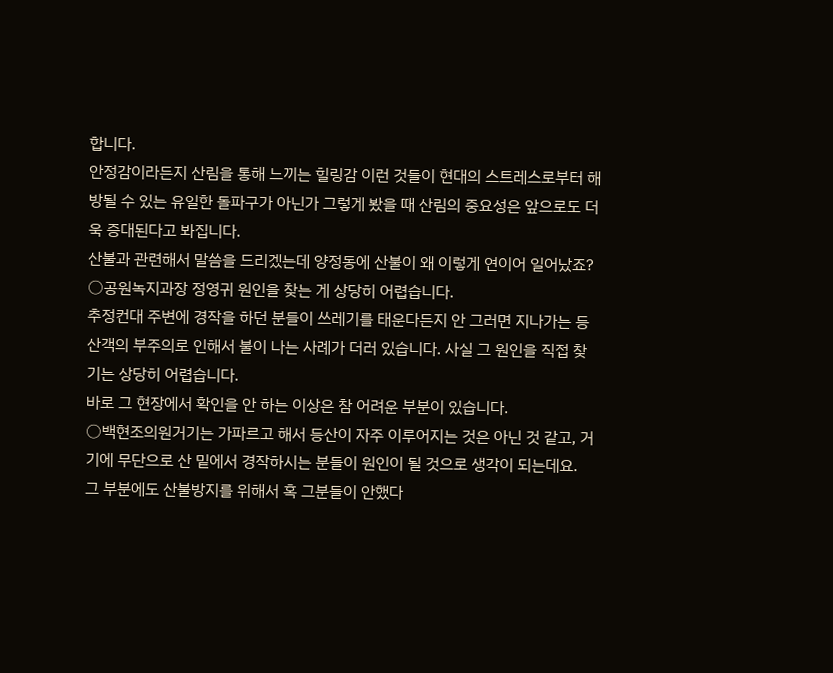합니다.
안정감이라든지 산림을 통해 느끼는 힐링감 이런 것들이 현대의 스트레스로부터 해방될 수 있는 유일한 돌파구가 아닌가 그렇게 봤을 때 산림의 중요성은 앞으로도 더욱 증대된다고 봐집니다.
산불과 관련해서 말씀을 드리겠는데 양정동에 산불이 왜 이렇게 연이어 일어났죠?
○공원녹지과장 정영귀 원인을 찾는 게 상당히 어렵습니다.
추정컨대 주변에 경작을 하던 분들이 쓰레기를 태운다든지 안 그러면 지나가는 등산객의 부주의로 인해서 불이 나는 사례가 더러 있습니다. 사실 그 원인을 직접 찾기는 상당히 어렵습니다.
바로 그 현장에서 확인을 안 하는 이상은 참 어려운 부분이 있습니다.
○백현조의원거기는 가파르고 해서 등산이 자주 이루어지는 것은 아닌 것 같고, 거기에 무단으로 산 밑에서 경작하시는 분들이 원인이 될 것으로 생각이 되는데요.
그 부분에도 산불방지를 위해서 혹 그분들이 안했다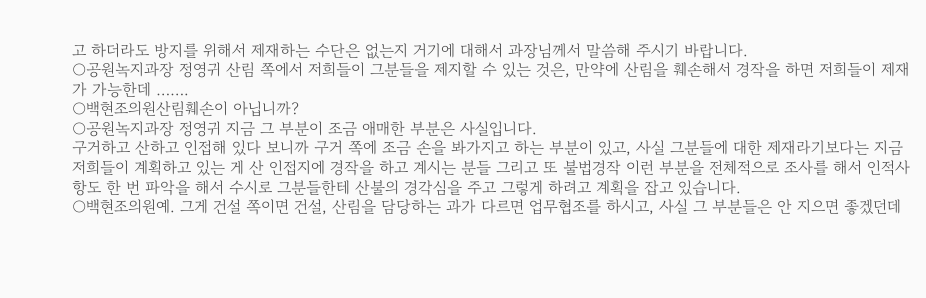고 하더라도 방지를 위해서 제재하는 수단은 없는지 거기에 대해서 과장님께서 말씀해 주시기 바랍니다.
○공원녹지과장 정영귀 산림 쪽에서 저희들이 그분들을 제지할 수 있는 것은, 만약에 산림을 훼손해서 경작을 하면 저희들이 제재가 가능한데 …….
○백현조의원산림훼손이 아닙니까?
○공원녹지과장 정영귀 지금 그 부분이 조금 애매한 부분은 사실입니다.
구거하고 산하고 인접해 있다 보니까 구거 쪽에 조금 손을 봐가지고 하는 부분이 있고, 사실 그분들에 대한 제재라기보다는 지금 저희들이 계획하고 있는 게 산 인접지에 경작을 하고 계시는 분들 그리고 또 불법경작 이런 부분을 전체적으로 조사를 해서 인적사항도 한 번 파악을 해서 수시로 그분들한테 산불의 경각심을 주고 그렇게 하려고 계획을 잡고 있습니다.
○백현조의원예. 그게 건설 쪽이면 건설, 산림을 담당하는 과가 다르면 업무협조를 하시고, 사실 그 부분들은 안 지으면 좋겠던데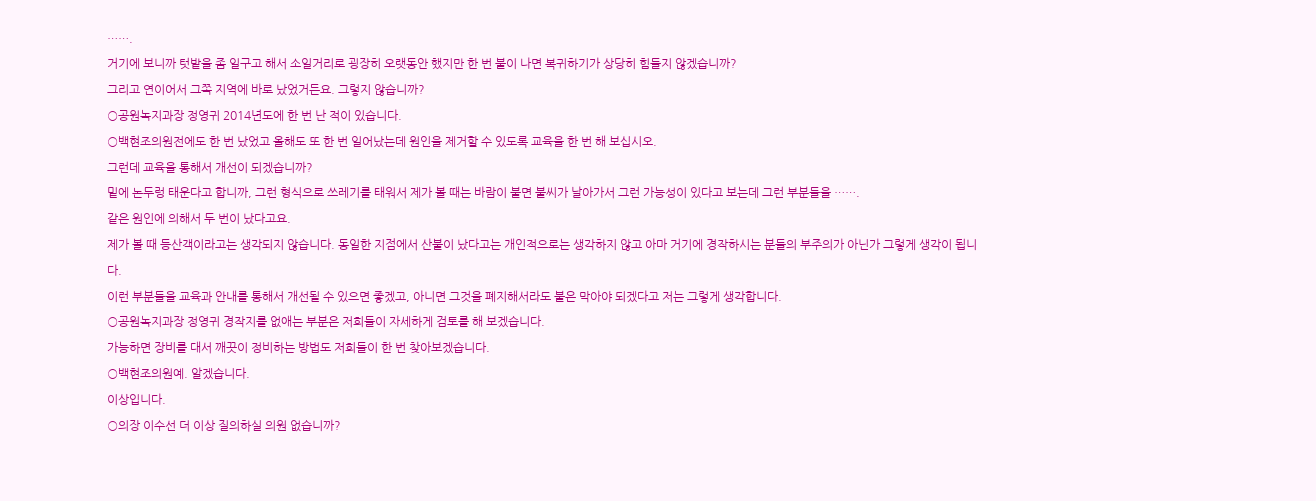…….
거기에 보니까 텃밭을 좀 일구고 해서 소일거리로 굉장히 오랫동안 했지만 한 번 불이 나면 복귀하기가 상당히 힘들지 않겠습니까?
그리고 연이어서 그쪽 지역에 바로 났었거든요. 그렇지 않습니까?
○공원녹지과장 정영귀 2014년도에 한 번 난 적이 있습니다.
○백현조의원전에도 한 번 났었고 올해도 또 한 번 일어났는데 원인을 제거할 수 있도록 교육을 한 번 해 보십시오.
그런데 교육을 통해서 개선이 되겠습니까?
밑에 논두렁 태운다고 합니까, 그런 형식으로 쓰레기를 태워서 제가 볼 때는 바람이 불면 불씨가 날아가서 그런 가능성이 있다고 보는데 그런 부분들을 …….
같은 원인에 의해서 두 번이 났다고요.
제가 볼 때 등산객이라고는 생각되지 않습니다. 동일한 지점에서 산불이 났다고는 개인적으로는 생각하지 않고 아마 거기에 경작하시는 분들의 부주의가 아닌가 그렇게 생각이 됩니다.
이런 부분들을 교육과 안내를 통해서 개선될 수 있으면 좋겠고, 아니면 그것을 폐지해서라도 불은 막아야 되겠다고 저는 그렇게 생각합니다.
○공원녹지과장 정영귀 경작지를 없애는 부분은 저희들이 자세하게 검토를 해 보겠습니다.
가능하면 장비를 대서 깨끗이 정비하는 방법도 저희들이 한 번 찾아보겠습니다.
○백현조의원예. 알겠습니다.
이상입니다.
○의장 이수선 더 이상 질의하실 의원 없습니까?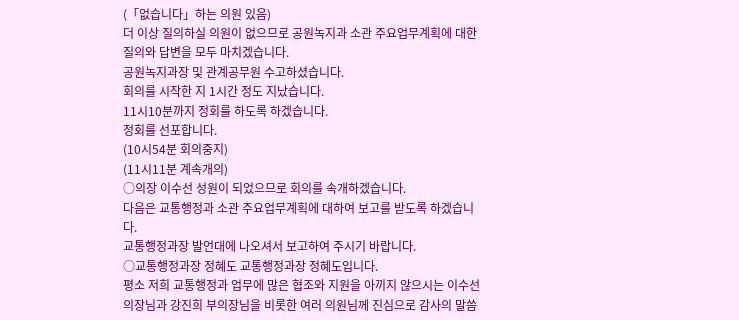(「없습니다」하는 의원 있음)
더 이상 질의하실 의원이 없으므로 공원녹지과 소관 주요업무계획에 대한 질의와 답변을 모두 마치겠습니다.
공원녹지과장 및 관계공무원 수고하셨습니다.
회의를 시작한 지 1시간 정도 지났습니다.
11시10분까지 정회를 하도록 하겠습니다.
정회를 선포합니다.
(10시54분 회의중지)
(11시11분 계속개의)
○의장 이수선 성원이 되었으므로 회의를 속개하겠습니다.
다음은 교통행정과 소관 주요업무계획에 대하여 보고를 받도록 하겠습니다.
교통행정과장 발언대에 나오셔서 보고하여 주시기 바랍니다.
○교통행정과장 정혜도 교통행정과장 정혜도입니다.
평소 저희 교통행정과 업무에 많은 협조와 지원을 아끼지 않으시는 이수선 의장님과 강진희 부의장님을 비롯한 여러 의원님께 진심으로 감사의 말씀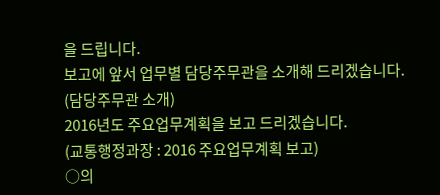을 드립니다.
보고에 앞서 업무별 담당주무관을 소개해 드리겠습니다.
(담당주무관 소개)
2016년도 주요업무계획을 보고 드리겠습니다.
(교통행정과장 : 2016 주요업무계획 보고)
○의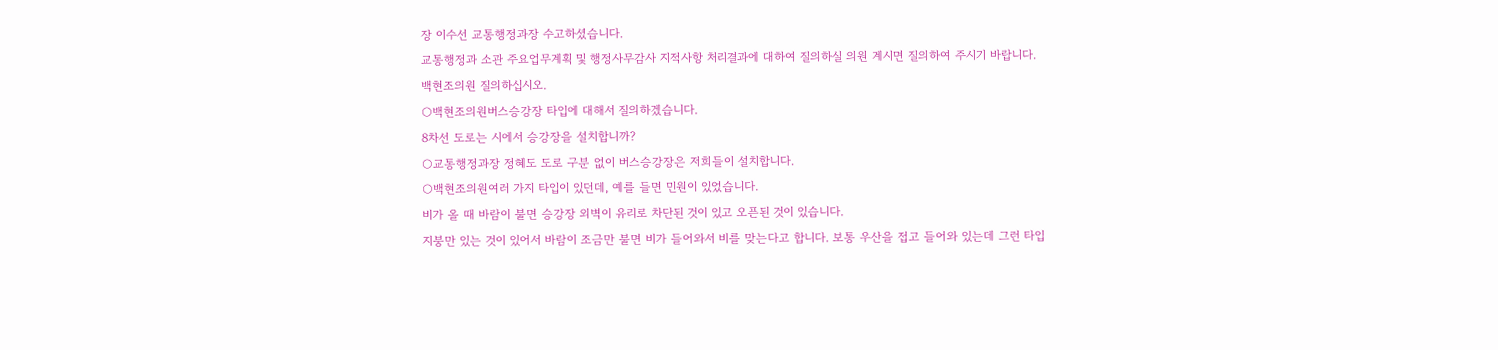장 이수선 교통행정과장 수고하셨습니다.
교통행정과 소관 주요업무계획 및 행정사무감사 지적사항 처리결과에 대하여 질의하실 의원 계시면 질의하여 주시기 바랍니다.
백현조의원 질의하십시오.
○백현조의원버스승강장 타입에 대해서 질의하겠습니다.
8차선 도로는 시에서 승강장을 설치합니까?
○교통행정과장 정혜도 도로 구분 없이 버스승강장은 저희들이 설치합니다.
○백현조의원여러 가지 타입이 있던데, 예를 들면 민원이 있었습니다.
비가 올 때 바람이 불면 승강장 외벽이 유리로 차단된 것이 있고 오픈된 것이 있습니다.
지붕만 있는 것이 있어서 바람이 조금만 불면 비가 들어와서 비를 맞는다고 합니다. 보통 우산을 접고 들어와 있는데 그런 타입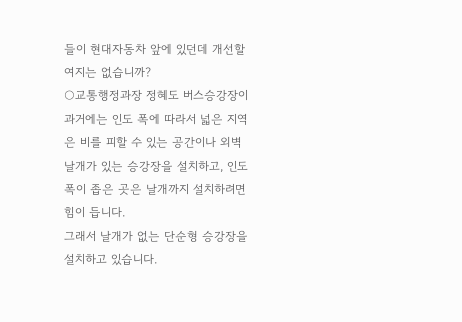들이 현대자동차 앞에 있던데 개선할 여지는 없습니까?
○교통행정과장 정혜도 버스승강장이 과거에는 인도 폭에 따라서 넓은 지역은 비를 피할 수 있는 공간이나 외벽 날개가 있는 승강장을 설치하고, 인도 폭이 좁은 곳은 날개까지 설치하려면 힘이 듭니다.
그래서 날개가 없는 단순형 승강장을 설치하고 있습니다.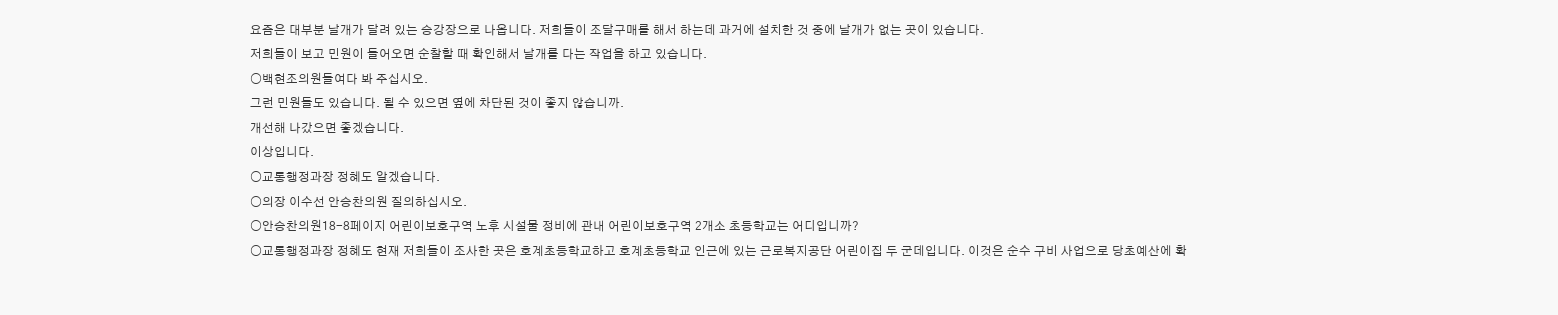요즘은 대부분 날개가 달려 있는 승강장으로 나옵니다. 저희들이 조달구매를 해서 하는데 과거에 설치한 것 중에 날개가 없는 곳이 있습니다.
저희들이 보고 민원이 들어오면 순찰할 때 확인해서 날개를 다는 작업을 하고 있습니다.
○백현조의원들여다 봐 주십시오.
그런 민원들도 있습니다. 될 수 있으면 옆에 차단된 것이 좋지 않습니까.
개선해 나갔으면 좋겠습니다.
이상입니다.
○교통행정과장 정혜도 알겠습니다.
○의장 이수선 안승찬의원 질의하십시오.
○안승찬의원18-8페이지 어린이보호구역 노후 시설물 정비에 관내 어린이보호구역 2개소 초등학교는 어디입니까?
○교통행정과장 정혜도 현재 저희들이 조사한 곳은 호계초등학교하고 호계초등학교 인근에 있는 근로복지공단 어린이집 두 군데입니다. 이것은 순수 구비 사업으로 당초예산에 확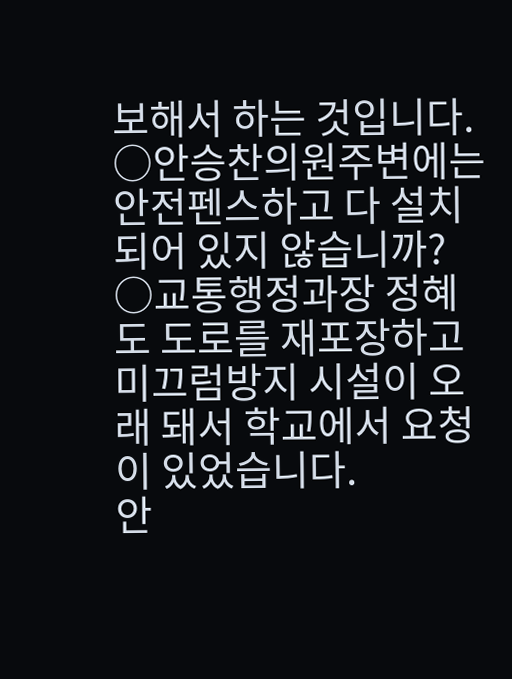보해서 하는 것입니다.
○안승찬의원주변에는 안전펜스하고 다 설치되어 있지 않습니까?
○교통행정과장 정혜도 도로를 재포장하고 미끄럼방지 시설이 오래 돼서 학교에서 요청이 있었습니다.
안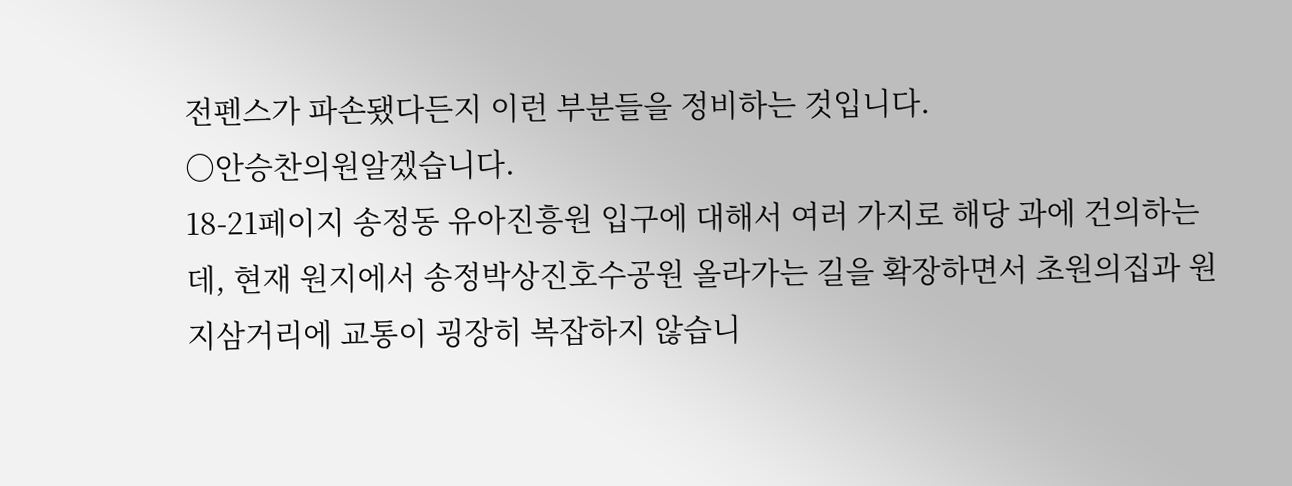전펜스가 파손됐다든지 이런 부분들을 정비하는 것입니다.
○안승찬의원알겠습니다.
18-21페이지 송정동 유아진흥원 입구에 대해서 여러 가지로 해당 과에 건의하는데, 현재 원지에서 송정박상진호수공원 올라가는 길을 확장하면서 초원의집과 원지삼거리에 교통이 굉장히 복잡하지 않습니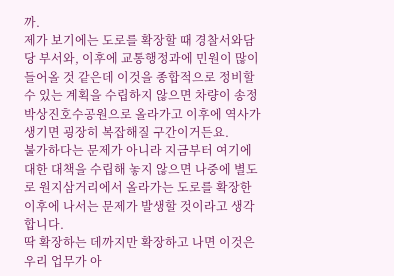까.
제가 보기에는 도로를 확장할 때 경찰서와담당 부서와, 이후에 교통행정과에 민원이 많이 들어올 것 같은데 이것을 종합적으로 정비할 수 있는 계획을 수립하지 않으면 차량이 송정박상진호수공원으로 올라가고 이후에 역사가 생기면 굉장히 복잡해질 구간이거든요.
불가하다는 문제가 아니라 지금부터 여기에 대한 대책을 수립해 놓지 않으면 나중에 별도로 원지삼거리에서 올라가는 도로를 확장한 이후에 나서는 문제가 발생할 것이라고 생각합니다.
딱 확장하는 데까지만 확장하고 나면 이것은 우리 업무가 아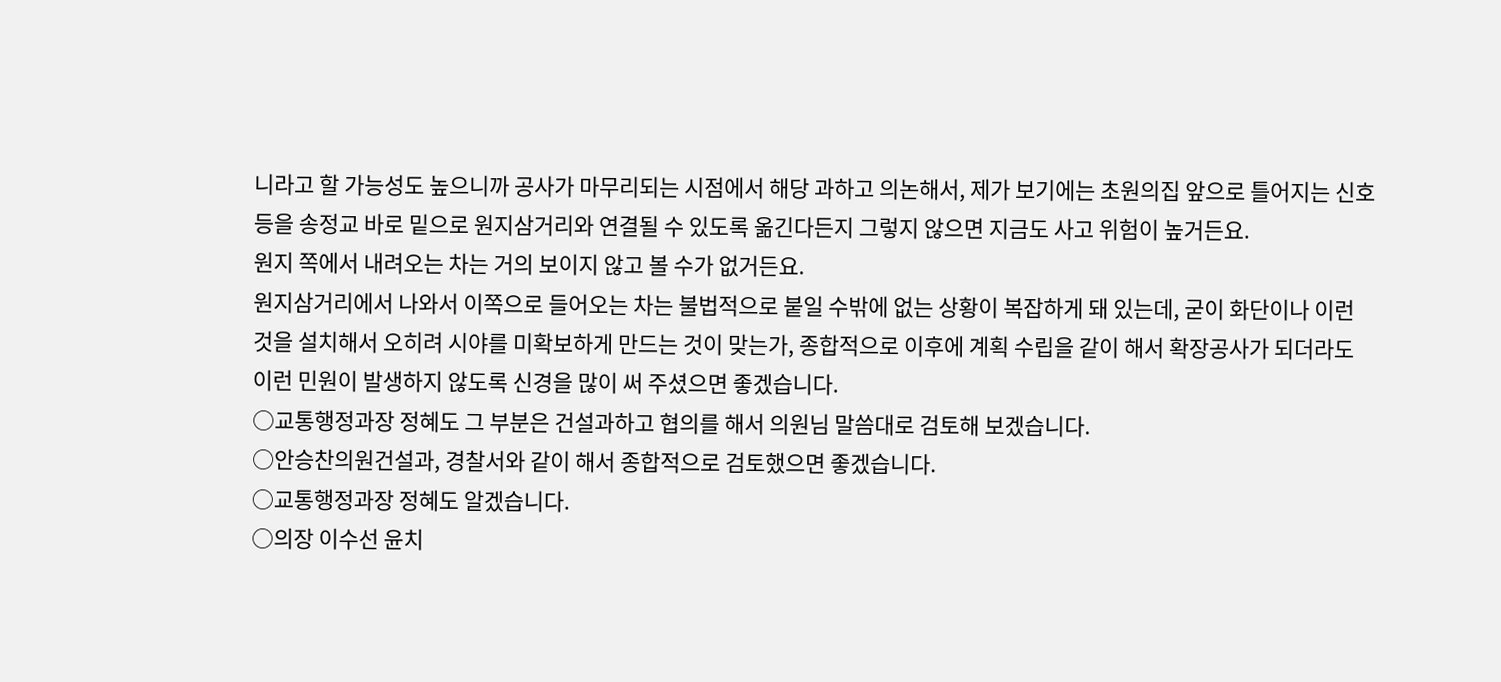니라고 할 가능성도 높으니까 공사가 마무리되는 시점에서 해당 과하고 의논해서, 제가 보기에는 초원의집 앞으로 틀어지는 신호등을 송정교 바로 밑으로 원지삼거리와 연결될 수 있도록 옮긴다든지 그렇지 않으면 지금도 사고 위험이 높거든요.
원지 쪽에서 내려오는 차는 거의 보이지 않고 볼 수가 없거든요.
원지삼거리에서 나와서 이쪽으로 들어오는 차는 불법적으로 붙일 수밖에 없는 상황이 복잡하게 돼 있는데, 굳이 화단이나 이런 것을 설치해서 오히려 시야를 미확보하게 만드는 것이 맞는가, 종합적으로 이후에 계획 수립을 같이 해서 확장공사가 되더라도 이런 민원이 발생하지 않도록 신경을 많이 써 주셨으면 좋겠습니다.
○교통행정과장 정혜도 그 부분은 건설과하고 협의를 해서 의원님 말씀대로 검토해 보겠습니다.
○안승찬의원건설과, 경찰서와 같이 해서 종합적으로 검토했으면 좋겠습니다.
○교통행정과장 정혜도 알겠습니다.
○의장 이수선 윤치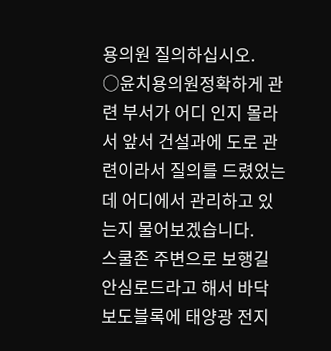용의원 질의하십시오.
○윤치용의원정확하게 관련 부서가 어디 인지 몰라서 앞서 건설과에 도로 관련이라서 질의를 드렸었는데 어디에서 관리하고 있는지 물어보겠습니다.
스쿨존 주변으로 보행길 안심로드라고 해서 바닥 보도블록에 태양광 전지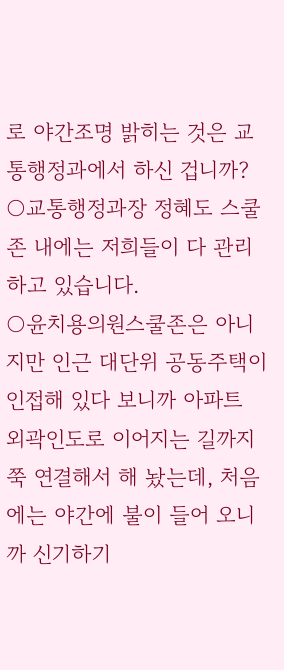로 야간조명 밝히는 것은 교통행정과에서 하신 겁니까?
○교통행정과장 정혜도 스쿨존 내에는 저희들이 다 관리하고 있습니다.
○윤치용의원스쿨존은 아니지만 인근 대단위 공동주택이 인접해 있다 보니까 아파트 외곽인도로 이어지는 길까지 쭉 연결해서 해 놨는데, 처음에는 야간에 불이 들어 오니까 신기하기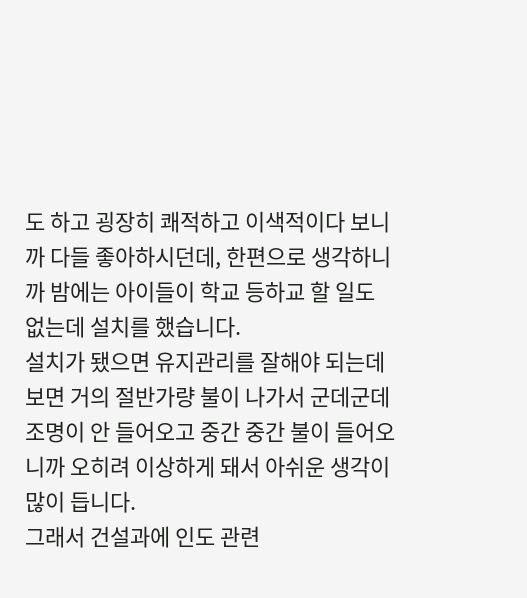도 하고 굉장히 쾌적하고 이색적이다 보니까 다들 좋아하시던데, 한편으로 생각하니까 밤에는 아이들이 학교 등하교 할 일도 없는데 설치를 했습니다.
설치가 됐으면 유지관리를 잘해야 되는데 보면 거의 절반가량 불이 나가서 군데군데 조명이 안 들어오고 중간 중간 불이 들어오니까 오히려 이상하게 돼서 아쉬운 생각이 많이 듭니다.
그래서 건설과에 인도 관련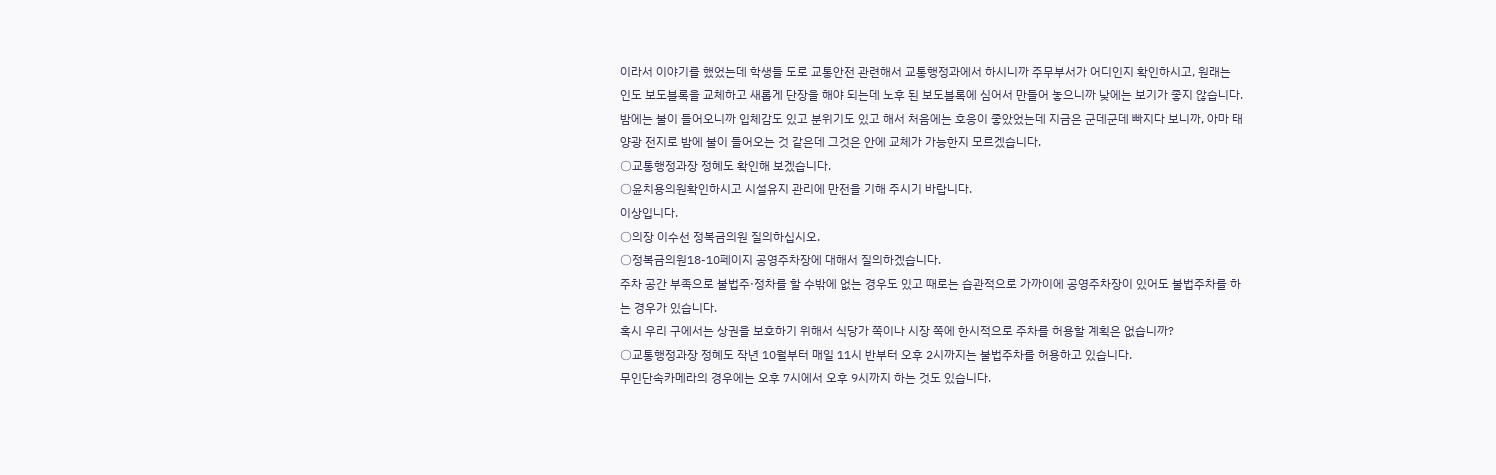이라서 이야기를 했었는데 학생들 도로 교통안전 관련해서 교통행정과에서 하시니까 주무부서가 어디인지 확인하시고, 원래는 인도 보도블록을 교체하고 새롭게 단장을 해야 되는데 노후 된 보도블록에 심어서 만들어 놓으니까 낮에는 보기가 좋지 않습니다.
밤에는 불이 들어오니까 입체감도 있고 분위기도 있고 해서 처음에는 호응이 좋았었는데 지금은 군데군데 빠지다 보니까, 아마 태양광 전지로 밤에 불이 들어오는 것 같은데 그것은 안에 교체가 가능한지 모르겠습니다.
○교통행정과장 정혜도 확인해 보겠습니다.
○윤치용의원확인하시고 시설유지 관리에 만전을 기해 주시기 바랍니다.
이상입니다.
○의장 이수선 정복금의원 질의하십시오.
○정복금의원18-10페이지 공영주차장에 대해서 질의하겠습니다.
주차 공간 부족으로 불법주·정차를 할 수밖에 없는 경우도 있고 때로는 습관적으로 가까이에 공영주차장이 있어도 불법주차를 하는 경우가 있습니다.
혹시 우리 구에서는 상권을 보호하기 위해서 식당가 쪽이나 시장 쪽에 한시적으로 주차를 허용할 계획은 없습니까?
○교통행정과장 정혜도 작년 10월부터 매일 11시 반부터 오후 2시까지는 불법주차를 허용하고 있습니다.
무인단속카메라의 경우에는 오후 7시에서 오후 9시까지 하는 것도 있습니다.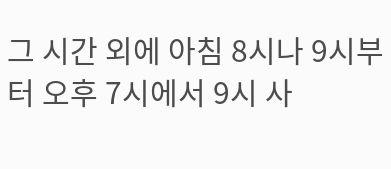그 시간 외에 아침 8시나 9시부터 오후 7시에서 9시 사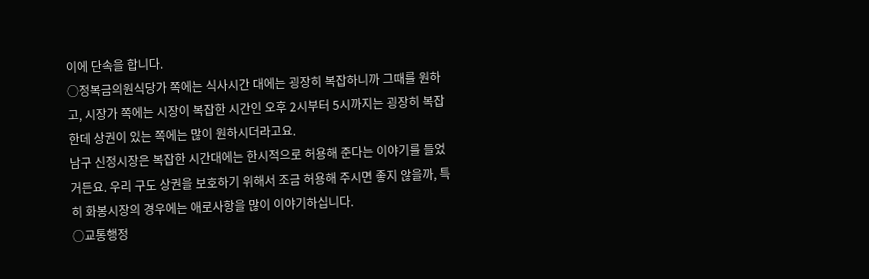이에 단속을 합니다.
○정복금의원식당가 쪽에는 식사시간 대에는 굉장히 복잡하니까 그때를 원하고, 시장가 쪽에는 시장이 복잡한 시간인 오후 2시부터 5시까지는 굉장히 복잡한데 상권이 있는 쪽에는 많이 원하시더라고요.
남구 신정시장은 복잡한 시간대에는 한시적으로 허용해 준다는 이야기를 들었거든요. 우리 구도 상권을 보호하기 위해서 조금 허용해 주시면 좋지 않을까, 특히 화봉시장의 경우에는 애로사항을 많이 이야기하십니다.
○교통행정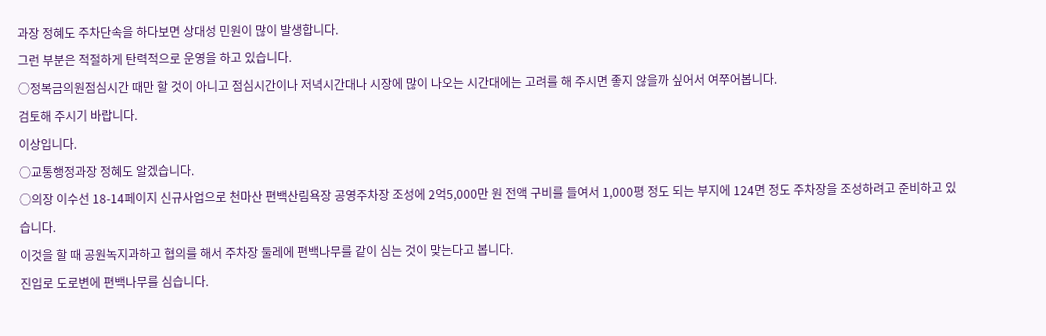과장 정혜도 주차단속을 하다보면 상대성 민원이 많이 발생합니다.
그런 부분은 적절하게 탄력적으로 운영을 하고 있습니다.
○정복금의원점심시간 때만 할 것이 아니고 점심시간이나 저녁시간대나 시장에 많이 나오는 시간대에는 고려를 해 주시면 좋지 않을까 싶어서 여쭈어봅니다.
검토해 주시기 바랍니다.
이상입니다.
○교통행정과장 정혜도 알겠습니다.
○의장 이수선 18-14페이지 신규사업으로 천마산 편백산림욕장 공영주차장 조성에 2억5,000만 원 전액 구비를 들여서 1,000평 정도 되는 부지에 124면 정도 주차장을 조성하려고 준비하고 있습니다.
이것을 할 때 공원녹지과하고 협의를 해서 주차장 둘레에 편백나무를 같이 심는 것이 맞는다고 봅니다.
진입로 도로변에 편백나무를 심습니다.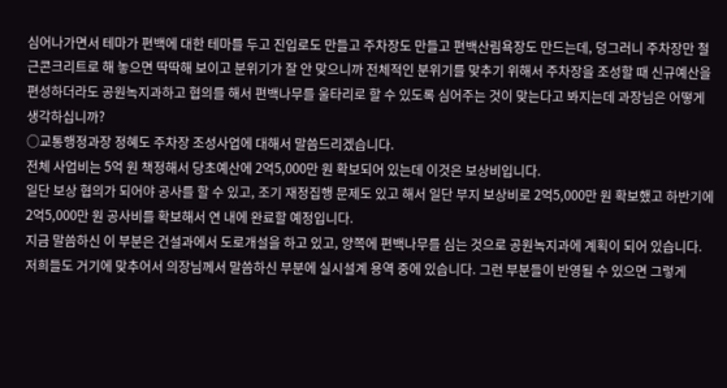심어나가면서 테마가 편백에 대한 테마를 두고 진입로도 만들고 주차장도 만들고 편백산림욕장도 만드는데, 덩그러니 주차장만 철근콘크리트로 해 놓으면 딱딱해 보이고 분위기가 잘 안 맞으니까 전체적인 분위기를 맞추기 위해서 주차장을 조성할 때 신규예산을 편성하더라도 공원녹지과하고 협의를 해서 편백나무를 울타리로 할 수 있도록 심어주는 것이 맞는다고 봐지는데 과장님은 어떻게 생각하십니까?
○교통행정과장 정혜도 주차장 조성사업에 대해서 말씀드리겠습니다.
전체 사업비는 5억 원 책정해서 당초예산에 2억5,000만 원 확보되어 있는데 이것은 보상비입니다.
일단 보상 협의가 되어야 공사를 할 수 있고, 조기 재정집행 문제도 있고 해서 일단 부지 보상비로 2억5,000만 원 확보했고 하반기에 2억5,000만 원 공사비를 확보해서 연 내에 완료할 예정입니다.
지금 말씀하신 이 부분은 건설과에서 도로개설을 하고 있고, 양쪽에 편백나무를 심는 것으로 공원녹지과에 계획이 되어 있습니다.
저희들도 거기에 맞추어서 의장님께서 말씀하신 부분에 실시설계 용역 중에 있습니다. 그런 부분들이 반영될 수 있으면 그렇게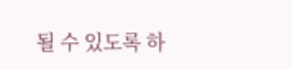될 수 있도록 하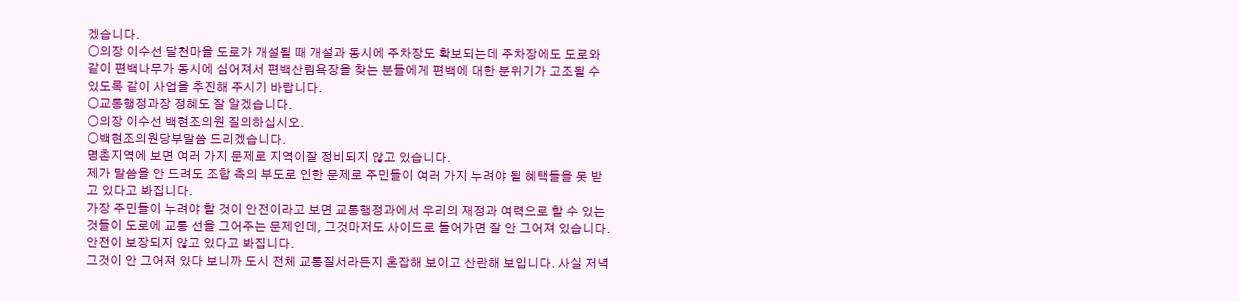겠습니다.
○의장 이수선 달천마을 도로가 개설될 때 개설과 동시에 주차장도 확보되는데 주차장에도 도로와 같이 편백나무가 동시에 심어져서 편백산림욕장을 찾는 분들에게 편백에 대한 분위기가 고조될 수 있도록 같이 사업을 추진해 주시기 바랍니다.
○교통행정과장 정혜도 잘 알겠습니다.
○의장 이수선 백현조의원 질의하십시오.
○백현조의원당부말씀 드리겠습니다.
명촌지역에 보면 여러 가지 문제로 지역이잘 정비되지 않고 있습니다.
제가 말씀을 안 드려도 조합 측의 부도로 인한 문제로 주민들이 여러 가지 누려야 될 혜택들을 못 받고 있다고 봐집니다.
가장 주민들이 누려야 할 것이 안전이라고 보면 교통행정과에서 우리의 재정과 여력으로 할 수 있는 것들이 도로에 교통 선을 그어주는 문제인데, 그것마저도 사이드로 들어가면 잘 안 그어져 있습니다.
안전이 보장되지 않고 있다고 봐집니다.
그것이 안 그어져 있다 보니까 도시 전체 교통질서라든지 혼잡해 보이고 산란해 보입니다. 사실 저녁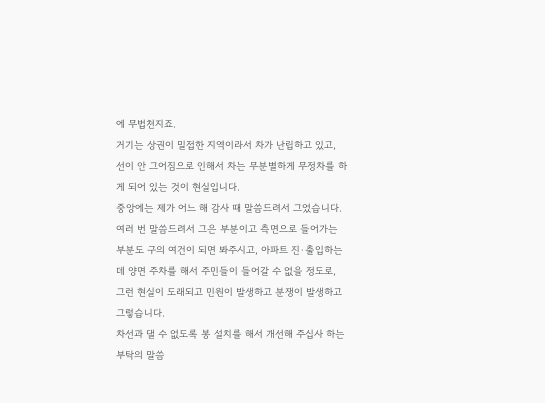에 무법천지죠.
거기는 상권이 밀접한 지역이라서 차가 난립하고 있고, 선이 안 그어짐으로 인해서 차는 무분별하게 무정차를 하게 되어 있는 것이 현실입니다.
중앙에는 제가 어느 해 감사 때 말씀드려서 그었습니다. 여러 번 말씀드려서 그은 부분이고 측면으로 들어가는 부분도 구의 여건이 되면 봐주시고, 아파트 진·출입하는데 양면 주차를 해서 주민들이 들어갈 수 없을 정도로, 그런 현실이 도래되고 민원이 발생하고 분쟁이 발생하고 그렇습니다.
차선과 댈 수 없도록 봉 설치를 해서 개선해 주십사 하는 부탁의 말씀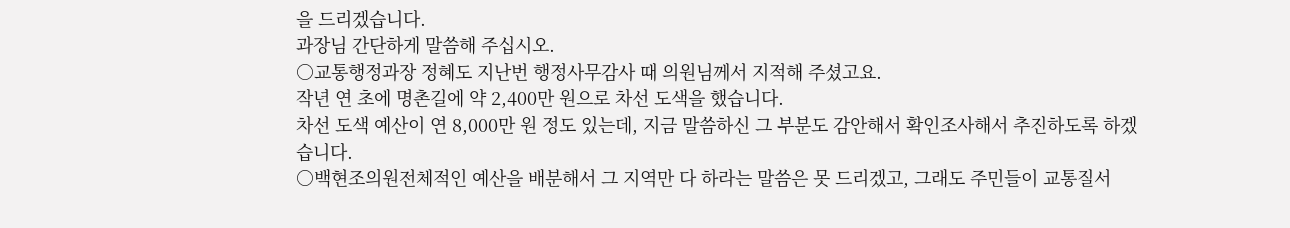을 드리겠습니다.
과장님 간단하게 말씀해 주십시오.
○교통행정과장 정혜도 지난번 행정사무감사 때 의원님께서 지적해 주셨고요.
작년 연 초에 명촌길에 약 2,400만 원으로 차선 도색을 했습니다.
차선 도색 예산이 연 8,000만 원 정도 있는데, 지금 말씀하신 그 부분도 감안해서 확인조사해서 추진하도록 하겠습니다.
○백현조의원전체적인 예산을 배분해서 그 지역만 다 하라는 말씀은 못 드리겠고, 그래도 주민들이 교통질서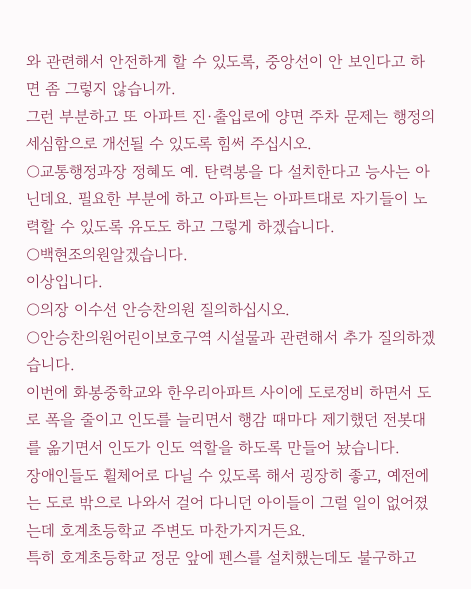와 관련해서 안전하게 할 수 있도록, 중앙선이 안 보인다고 하면 좀 그렇지 않습니까.
그런 부분하고 또 아파트 진·출입로에 양면 주차 문제는 행정의 세심함으로 개선될 수 있도록 힘써 주십시오.
○교통행정과장 정혜도 예. 탄력봉을 다 설치한다고 능사는 아닌데요. 필요한 부분에 하고 아파트는 아파트대로 자기들이 노력할 수 있도록 유도도 하고 그렇게 하겠습니다.
○백현조의원알겠습니다.
이상입니다.
○의장 이수선 안승찬의원 질의하십시오.
○안승찬의원어린이보호구역 시설물과 관련해서 추가 질의하겠습니다.
이번에 화봉중학교와 한우리아파트 사이에 도로정비 하면서 도로 폭을 줄이고 인도를 늘리면서 행감 때마다 제기했던 전봇대를 옮기면서 인도가 인도 역할을 하도록 만들어 놨습니다.
장애인들도 휠체어로 다닐 수 있도록 해서 굉장히 좋고, 예전에는 도로 밖으로 나와서 걸어 다니던 아이들이 그럴 일이 없어졌는데 호계초등학교 주변도 마찬가지거든요.
특히 호계초등학교 정문 앞에 펜스를 설치했는데도 불구하고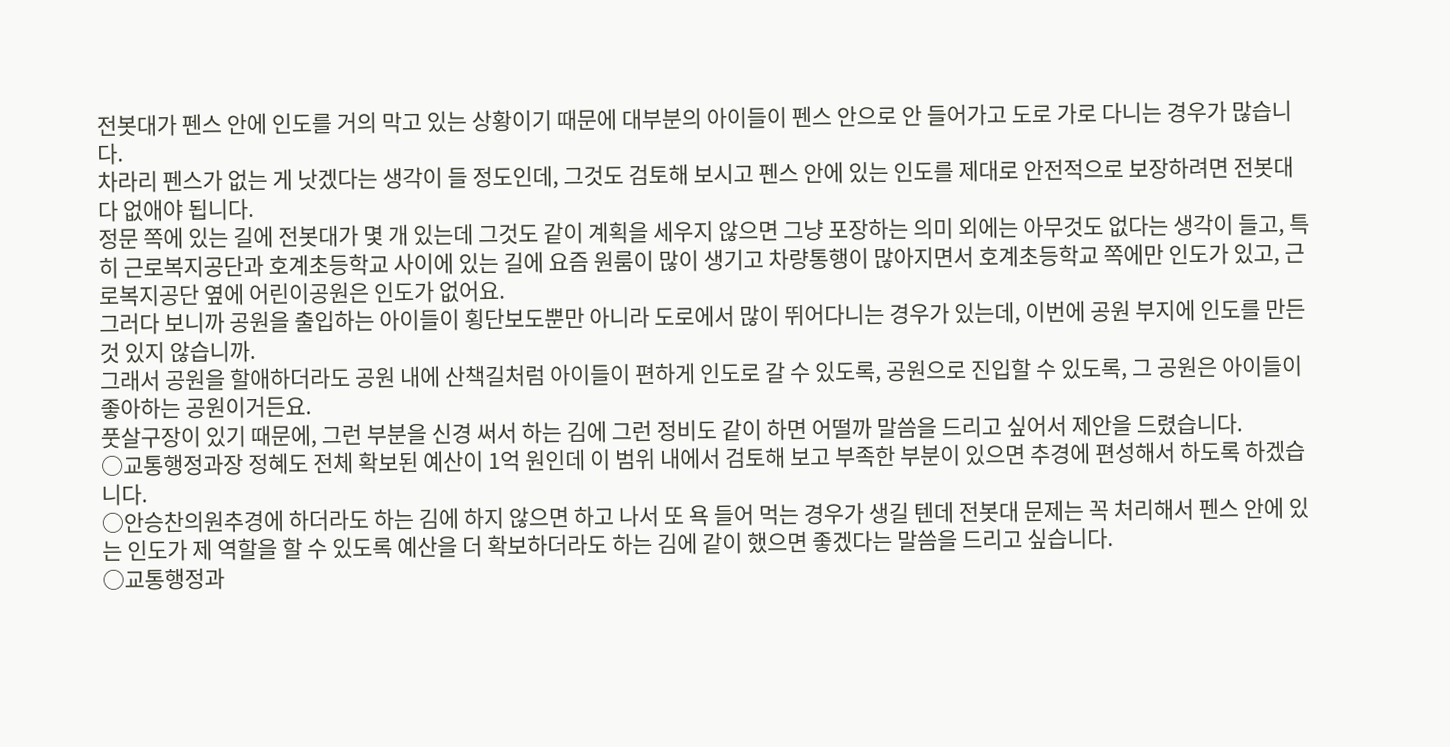전봇대가 펜스 안에 인도를 거의 막고 있는 상황이기 때문에 대부분의 아이들이 펜스 안으로 안 들어가고 도로 가로 다니는 경우가 많습니다.
차라리 펜스가 없는 게 낫겠다는 생각이 들 정도인데, 그것도 검토해 보시고 펜스 안에 있는 인도를 제대로 안전적으로 보장하려면 전봇대 다 없애야 됩니다.
정문 쪽에 있는 길에 전봇대가 몇 개 있는데 그것도 같이 계획을 세우지 않으면 그냥 포장하는 의미 외에는 아무것도 없다는 생각이 들고, 특히 근로복지공단과 호계초등학교 사이에 있는 길에 요즘 원룸이 많이 생기고 차량통행이 많아지면서 호계초등학교 쪽에만 인도가 있고, 근로복지공단 옆에 어린이공원은 인도가 없어요.
그러다 보니까 공원을 출입하는 아이들이 횡단보도뿐만 아니라 도로에서 많이 뛰어다니는 경우가 있는데, 이번에 공원 부지에 인도를 만든 것 있지 않습니까.
그래서 공원을 할애하더라도 공원 내에 산책길처럼 아이들이 편하게 인도로 갈 수 있도록, 공원으로 진입할 수 있도록, 그 공원은 아이들이 좋아하는 공원이거든요.
풋살구장이 있기 때문에, 그런 부분을 신경 써서 하는 김에 그런 정비도 같이 하면 어떨까 말씀을 드리고 싶어서 제안을 드렸습니다.
○교통행정과장 정혜도 전체 확보된 예산이 1억 원인데 이 범위 내에서 검토해 보고 부족한 부분이 있으면 추경에 편성해서 하도록 하겠습니다.
○안승찬의원추경에 하더라도 하는 김에 하지 않으면 하고 나서 또 욕 들어 먹는 경우가 생길 텐데 전봇대 문제는 꼭 처리해서 펜스 안에 있는 인도가 제 역할을 할 수 있도록 예산을 더 확보하더라도 하는 김에 같이 했으면 좋겠다는 말씀을 드리고 싶습니다.
○교통행정과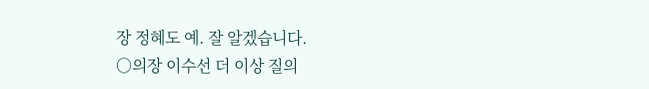장 정혜도 예. 잘 알겠습니다.
○의장 이수선 더 이상 질의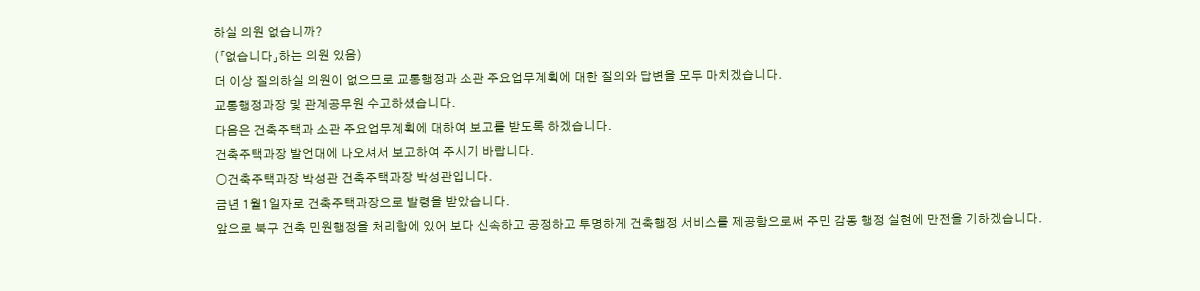하실 의원 없습니까?
(「없습니다」하는 의원 있음)
더 이상 질의하실 의원이 없으므로 교통행정과 소관 주요업무계획에 대한 질의와 답변을 모두 마치겠습니다.
교통행정과장 및 관계공무원 수고하셨습니다.
다음은 건축주택과 소관 주요업무계획에 대하여 보고를 받도록 하겠습니다.
건축주택과장 발언대에 나오셔서 보고하여 주시기 바랍니다.
○건축주택과장 박성관 건축주택과장 박성관입니다.
금년 1월1일자로 건축주택과장으로 발령을 받았습니다.
앞으로 북구 건축 민원행정을 처리함에 있어 보다 신속하고 공정하고 투명하게 건축행정 서비스를 제공함으로써 주민 감동 행정 실현에 만전을 기하겠습니다.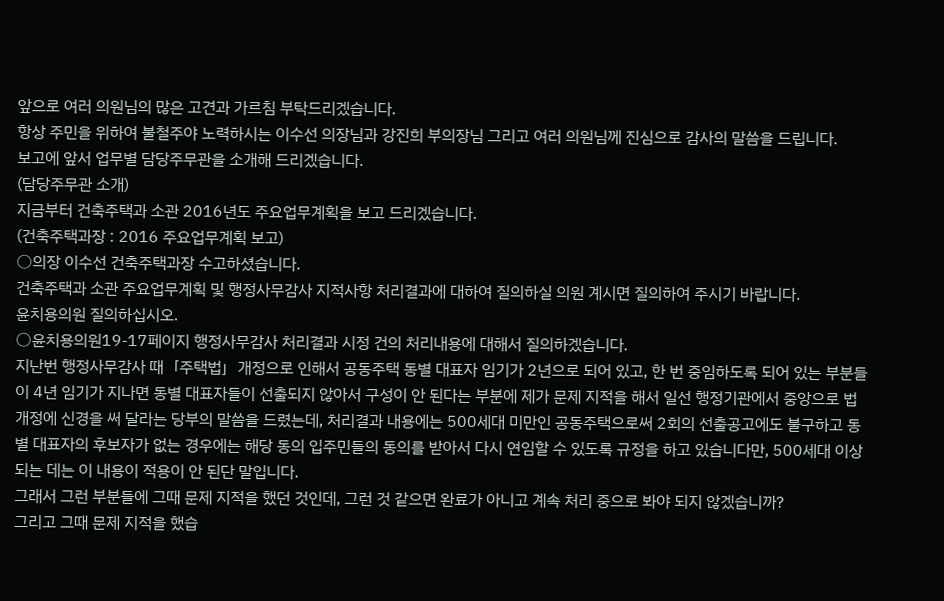앞으로 여러 의원님의 많은 고견과 가르침 부탁드리겠습니다.
항상 주민을 위하여 불철주야 노력하시는 이수선 의장님과 강진희 부의장님 그리고 여러 의원님께 진심으로 감사의 말씀을 드립니다.
보고에 앞서 업무별 담당주무관을 소개해 드리겠습니다.
(담당주무관 소개)
지금부터 건축주택과 소관 2016년도 주요업무계획을 보고 드리겠습니다.
(건축주택과장 : 2016 주요업무계획 보고)
○의장 이수선 건축주택과장 수고하셨습니다.
건축주택과 소관 주요업무계획 및 행정사무감사 지적사항 처리결과에 대하여 질의하실 의원 계시면 질의하여 주시기 바랍니다.
윤치용의원 질의하십시오.
○윤치용의원19-17페이지 행정사무감사 처리결과 시정 건의 처리내용에 대해서 질의하겠습니다.
지난번 행정사무감사 때「주택법」개정으로 인해서 공동주택 동별 대표자 임기가 2년으로 되어 있고, 한 번 중임하도록 되어 있는 부분들이 4년 임기가 지나면 동별 대표자들이 선출되지 않아서 구성이 안 된다는 부분에 제가 문제 지적을 해서 일선 행정기관에서 중앙으로 법 개정에 신경을 써 달라는 당부의 말씀을 드렸는데, 처리결과 내용에는 500세대 미만인 공동주택으로써 2회의 선출공고에도 불구하고 동별 대표자의 후보자가 없는 경우에는 해당 동의 입주민들의 동의를 받아서 다시 연임할 수 있도록 규정을 하고 있습니다만, 500세대 이상 되는 데는 이 내용이 적용이 안 된단 말입니다.
그래서 그런 부분들에 그때 문제 지적을 했던 것인데, 그런 것 같으면 완료가 아니고 계속 처리 중으로 봐야 되지 않겠습니까?
그리고 그때 문제 지적을 했습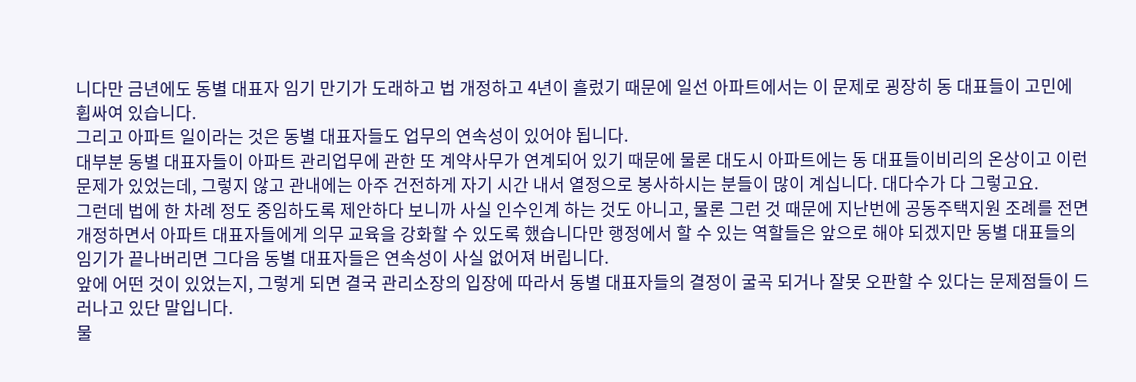니다만 금년에도 동별 대표자 임기 만기가 도래하고 법 개정하고 4년이 흘렀기 때문에 일선 아파트에서는 이 문제로 굉장히 동 대표들이 고민에 휩싸여 있습니다.
그리고 아파트 일이라는 것은 동별 대표자들도 업무의 연속성이 있어야 됩니다.
대부분 동별 대표자들이 아파트 관리업무에 관한 또 계약사무가 연계되어 있기 때문에 물론 대도시 아파트에는 동 대표들이비리의 온상이고 이런 문제가 있었는데, 그렇지 않고 관내에는 아주 건전하게 자기 시간 내서 열정으로 봉사하시는 분들이 많이 계십니다. 대다수가 다 그렇고요.
그런데 법에 한 차례 정도 중임하도록 제안하다 보니까 사실 인수인계 하는 것도 아니고, 물론 그런 것 때문에 지난번에 공동주택지원 조례를 전면 개정하면서 아파트 대표자들에게 의무 교육을 강화할 수 있도록 했습니다만 행정에서 할 수 있는 역할들은 앞으로 해야 되겠지만 동별 대표들의 임기가 끝나버리면 그다음 동별 대표자들은 연속성이 사실 없어져 버립니다.
앞에 어떤 것이 있었는지, 그렇게 되면 결국 관리소장의 입장에 따라서 동별 대표자들의 결정이 굴곡 되거나 잘못 오판할 수 있다는 문제점들이 드러나고 있단 말입니다.
물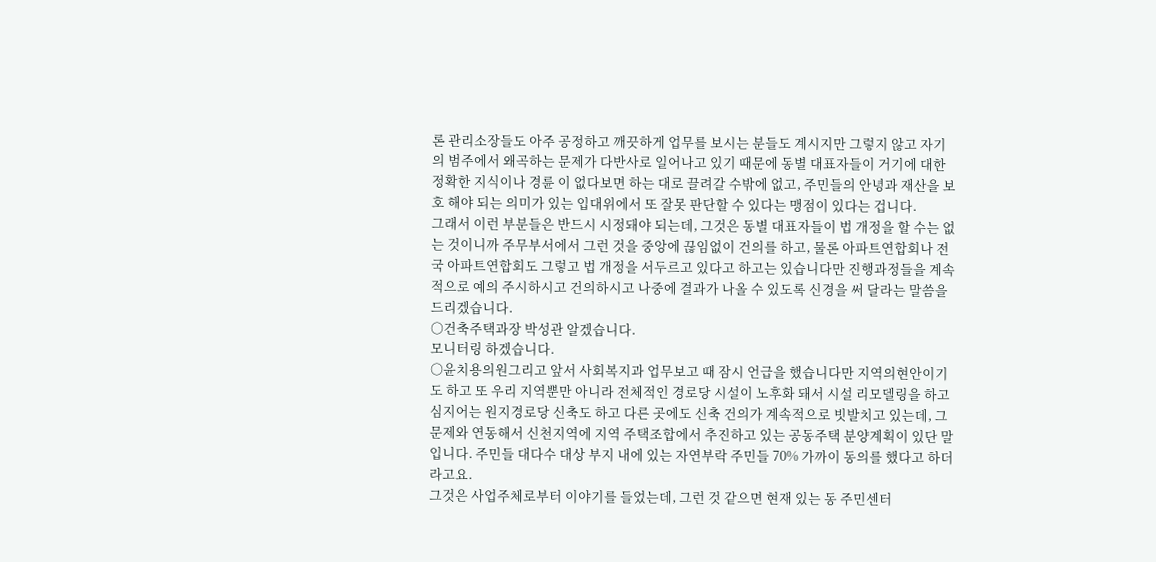론 관리소장들도 아주 공정하고 깨끗하게 업무를 보시는 분들도 계시지만 그렇지 않고 자기의 범주에서 왜곡하는 문제가 다반사로 일어나고 있기 때문에 동별 대표자들이 거기에 대한 정확한 지식이나 경륜 이 없다보면 하는 대로 끌려갈 수밖에 없고, 주민들의 안녕과 재산을 보호 해야 되는 의미가 있는 입대위에서 또 잘못 판단할 수 있다는 맹점이 있다는 겁니다.
그래서 이런 부분들은 반드시 시정돼야 되는데, 그것은 동별 대표자들이 법 개정을 할 수는 없는 것이니까 주무부서에서 그런 것을 중앙에 끊임없이 건의를 하고, 물론 아파트연합회나 전국 아파트연합회도 그렇고 법 개정을 서두르고 있다고 하고는 있습니다만 진행과정들을 계속적으로 예의 주시하시고 건의하시고 나중에 결과가 나올 수 있도록 신경을 써 달라는 말씀을 드리겠습니다.
○건축주택과장 박성관 알겠습니다.
모니터링 하겠습니다.
○윤치용의원그리고 앞서 사회복지과 업무보고 때 잠시 언급을 했습니다만 지역의현안이기도 하고 또 우리 지역뿐만 아니라 전체적인 경로당 시설이 노후화 돼서 시설 리모델링을 하고 심지어는 원지경로당 신축도 하고 다른 곳에도 신축 건의가 계속적으로 빗발치고 있는데, 그 문제와 연동해서 신천지역에 지역 주택조합에서 추진하고 있는 공동주택 분양계획이 있단 말입니다. 주민들 대다수 대상 부지 내에 있는 자연부락 주민들 70% 가까이 동의를 했다고 하더라고요.
그것은 사업주체로부터 이야기를 들었는데, 그런 것 같으면 현재 있는 동 주민센터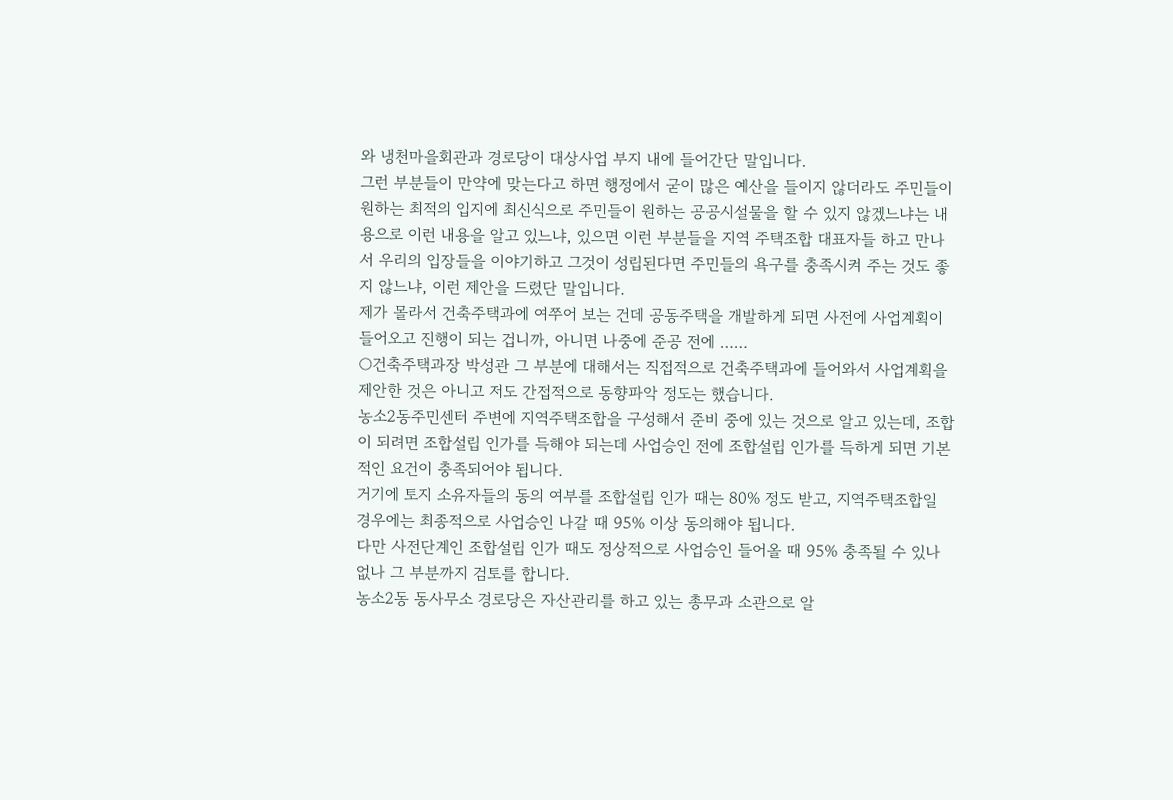와 냉천마을회관과 경로당이 대상사업 부지 내에 들어간단 말입니다.
그런 부분들이 만약에 맞는다고 하면 행정에서 굳이 많은 예산을 들이지 않더라도 주민들이 원하는 최적의 입지에 최신식으로 주민들이 원하는 공공시설물을 할 수 있지 않겠느냐는 내용으로 이런 내용을 알고 있느냐, 있으면 이런 부분들을 지역 주택조합 대표자들 하고 만나서 우리의 입장들을 이야기하고 그것이 성립된다면 주민들의 욕구를 충족시켜 주는 것도 좋지 않느냐, 이런 제안을 드렸단 말입니다.
제가 몰라서 건축주택과에 여쭈어 보는 건데 공동주택을 개발하게 되면 사전에 사업계획이 들어오고 진행이 되는 겁니까, 아니면 나중에 준공 전에 ……
○건축주택과장 박성관 그 부분에 대해서는 직접적으로 건축주택과에 들어와서 사업계획을 제안한 것은 아니고 저도 간접적으로 동향파악 정도는 했습니다.
농소2동주민센터 주변에 지역주택조합을 구성해서 준비 중에 있는 것으로 알고 있는데, 조합이 되려면 조합설립 인가를 득해야 되는데 사업승인 전에 조합설립 인가를 득하게 되면 기본적인 요건이 충족되어야 됩니다.
거기에 토지 소유자들의 동의 여부를 조합설립 인가 때는 80% 정도 받고, 지역주택조합일 경우에는 최종적으로 사업승인 나갈 때 95% 이상 동의해야 됩니다.
다만 사전단계인 조합설립 인가 때도 정상적으로 사업승인 들어올 때 95% 충족될 수 있나 없나 그 부분까지 검토를 합니다.
농소2동 동사무소 경로당은 자산관리를 하고 있는 총무과 소관으로 알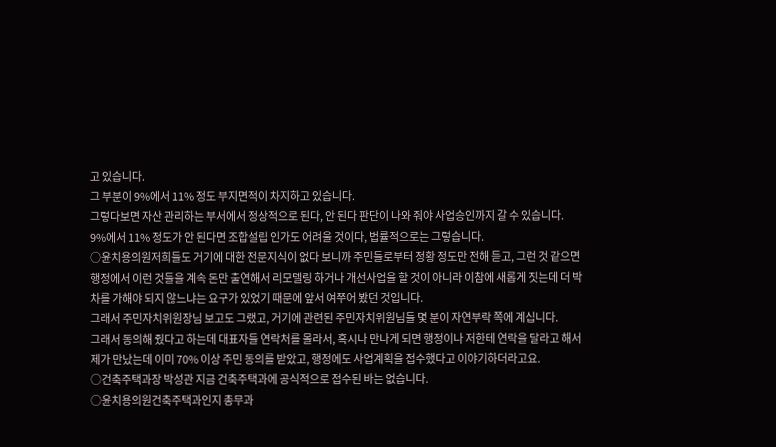고 있습니다.
그 부분이 9%에서 11% 정도 부지면적이 차지하고 있습니다.
그렇다보면 자산 관리하는 부서에서 정상적으로 된다, 안 된다 판단이 나와 줘야 사업승인까지 갈 수 있습니다.
9%에서 11% 정도가 안 된다면 조합설립 인가도 어려울 것이다, 법률적으로는 그렇습니다.
○윤치용의원저희들도 거기에 대한 전문지식이 없다 보니까 주민들로부터 정황 정도만 전해 듣고, 그런 것 같으면 행정에서 이런 것들을 계속 돈만 출연해서 리모델링 하거나 개선사업을 할 것이 아니라 이참에 새롭게 짓는데 더 박차를 가해야 되지 않느냐는 요구가 있었기 때문에 앞서 여쭈어 봤던 것입니다.
그래서 주민자치위원장님 보고도 그랬고, 거기에 관련된 주민자치위원님들 몇 분이 자연부락 쪽에 계십니다.
그래서 동의해 줬다고 하는데 대표자들 연락처를 몰라서, 혹시나 만나게 되면 행정이나 저한테 연락을 달라고 해서 제가 만났는데 이미 70% 이상 주민 동의를 받았고, 행정에도 사업계획을 접수했다고 이야기하더라고요.
○건축주택과장 박성관 지금 건축주택과에 공식적으로 접수된 바는 없습니다.
○윤치용의원건축주택과인지 총무과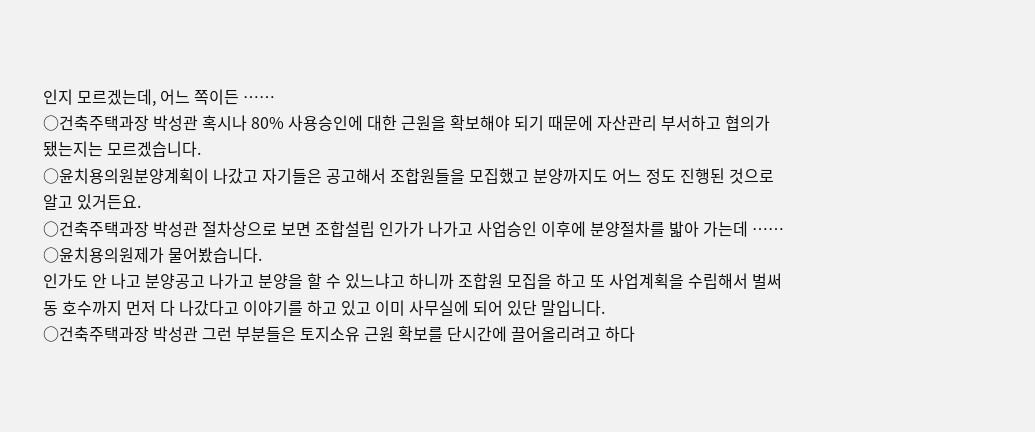인지 모르겠는데, 어느 쪽이든 ……
○건축주택과장 박성관 혹시나 80% 사용승인에 대한 근원을 확보해야 되기 때문에 자산관리 부서하고 협의가 됐는지는 모르겠습니다.
○윤치용의원분양계획이 나갔고 자기들은 공고해서 조합원들을 모집했고 분양까지도 어느 정도 진행된 것으로 알고 있거든요.
○건축주택과장 박성관 절차상으로 보면 조합설립 인가가 나가고 사업승인 이후에 분양절차를 밟아 가는데 ……
○윤치용의원제가 물어봤습니다.
인가도 안 나고 분양공고 나가고 분양을 할 수 있느냐고 하니까 조합원 모집을 하고 또 사업계획을 수립해서 벌써 동 호수까지 먼저 다 나갔다고 이야기를 하고 있고 이미 사무실에 되어 있단 말입니다.
○건축주택과장 박성관 그런 부분들은 토지소유 근원 확보를 단시간에 끌어올리려고 하다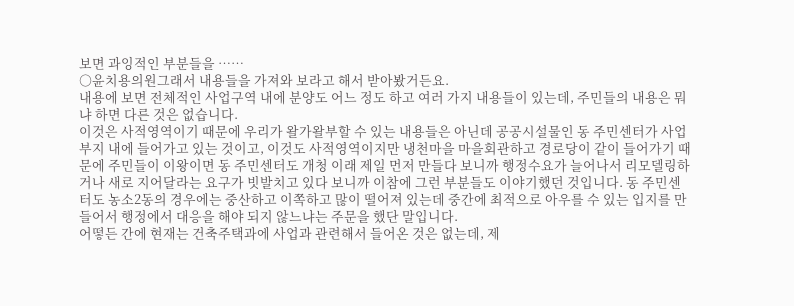보면 과잉적인 부분들을 ……
○윤치용의원그래서 내용들을 가져와 보라고 해서 받아봤거든요.
내용에 보면 전체적인 사업구역 내에 분양도 어느 정도 하고 여러 가지 내용들이 있는데, 주민들의 내용은 뭐냐 하면 다른 것은 없습니다.
이것은 사적영역이기 때문에 우리가 왈가왈부할 수 있는 내용들은 아닌데 공공시설물인 동 주민센터가 사업부지 내에 들어가고 있는 것이고, 이것도 사적영역이지만 냉천마을 마을회관하고 경로당이 같이 들어가기 때문에 주민들이 이왕이면 동 주민센터도 개청 이래 제일 먼저 만들다 보니까 행정수요가 늘어나서 리모델링하거나 새로 지어달라는 요구가 빗발치고 있다 보니까 이참에 그런 부분들도 이야기했던 것입니다. 동 주민센터도 농소2동의 경우에는 중산하고 이쪽하고 많이 떨어져 있는데 중간에 최적으로 아우를 수 있는 입지를 만들어서 행정에서 대응을 해야 되지 않느냐는 주문을 했단 말입니다.
어떻든 간에 현재는 건축주택과에 사업과 관련해서 들어온 것은 없는데, 제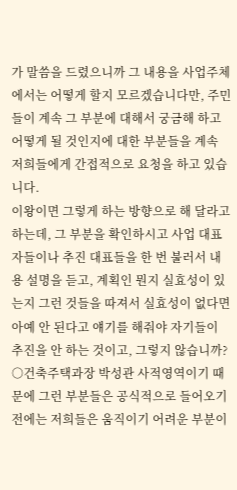가 말씀을 드렸으니까 그 내용을 사업주체에서는 어떻게 할지 모르겠습니다만, 주민들이 계속 그 부분에 대해서 궁금해 하고 어떻게 될 것인지에 대한 부분들을 계속 저희들에게 간접적으로 요청을 하고 있습니다.
이왕이면 그렇게 하는 방향으로 해 달라고 하는데, 그 부분을 확인하시고 사업 대표자들이나 추진 대표들을 한 번 불러서 내용 설명을 듣고, 계획인 뭔지 실효성이 있는지 그런 것들을 따져서 실효성이 없다면 아예 안 된다고 얘기를 해줘야 자기들이 추진을 안 하는 것이고, 그렇지 않습니까?
○건축주택과장 박성관 사적영역이기 때문에 그런 부분들은 공식적으로 들어오기 전에는 저희들은 움직이기 어려운 부분이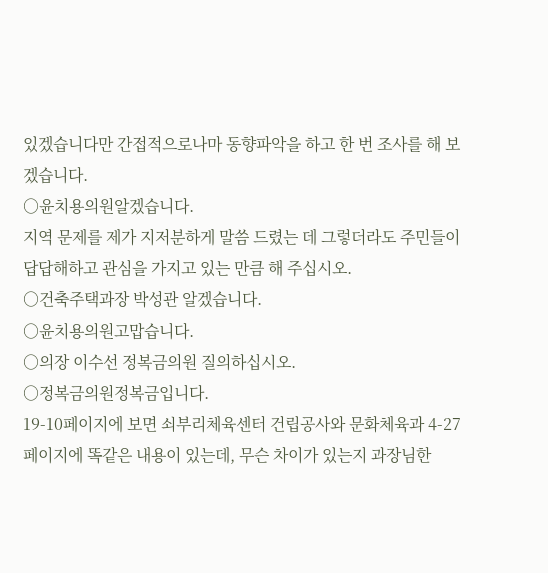있겠습니다만 간접적으로나마 동향파악을 하고 한 번 조사를 해 보겠습니다.
○윤치용의원알겠습니다.
지역 문제를 제가 지저분하게 말씀 드렸는 데 그렇더라도 주민들이 답답해하고 관심을 가지고 있는 만큼 해 주십시오.
○건축주택과장 박성관 알겠습니다.
○윤치용의원고맙습니다.
○의장 이수선 정복금의원 질의하십시오.
○정복금의원정복금입니다.
19-10페이지에 보면 쇠부리체육센터 건립공사와 문화체육과 4-27페이지에 똑같은 내용이 있는데, 무슨 차이가 있는지 과장님한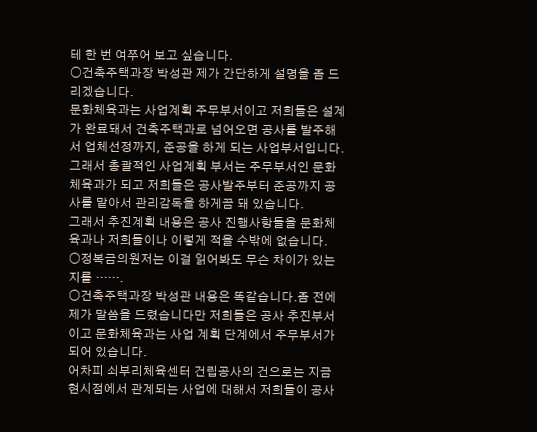테 한 번 여쭈어 보고 싶습니다.
○건축주택과장 박성관 제가 간단하게 설명을 좀 드리겠습니다.
문화체육과는 사업계획 주무부서이고 저희들은 설계가 완료돼서 건축주택과로 넘어오면 공사를 발주해서 업체선정까지, 준공을 하게 되는 사업부서입니다.
그래서 총괄적인 사업계획 부서는 주무부서인 문화체육과가 되고 저희들은 공사발주부터 준공까지 공사를 맡아서 관리감독을 하게끔 돼 있습니다.
그래서 추진계획 내용은 공사 진행사항들을 문화체육과나 저희들이나 이렇게 적을 수밖에 없습니다.
○정복금의원저는 이걸 읽어봐도 무슨 차이가 있는지를 …….
○건축주택과장 박성관 내용은 똑같습니다.좀 전에 제가 말씀을 드렸습니다만 저희들은 공사 추진부서이고 문화체육과는 사업 계획 단계에서 주무부서가 되어 있습니다.
어차피 쇠부리체육센터 건립공사의 건으로는 지금 현시점에서 관계되는 사업에 대해서 저희들이 공사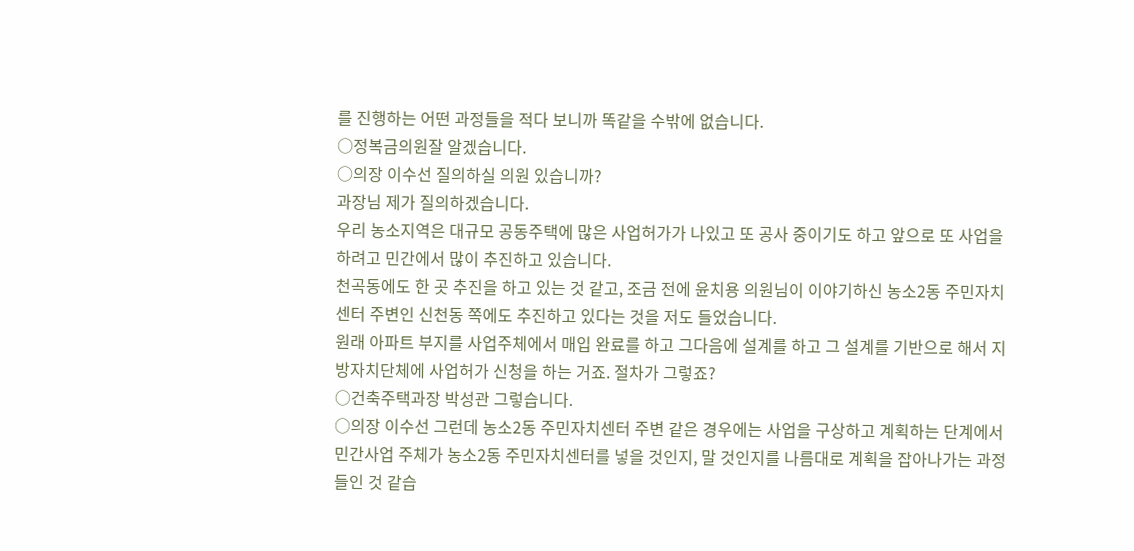를 진행하는 어떤 과정들을 적다 보니까 똑같을 수밖에 없습니다.
○정복금의원잘 알겠습니다.
○의장 이수선 질의하실 의원 있습니까?
과장님 제가 질의하겠습니다.
우리 농소지역은 대규모 공동주택에 많은 사업허가가 나있고 또 공사 중이기도 하고 앞으로 또 사업을 하려고 민간에서 많이 추진하고 있습니다.
천곡동에도 한 곳 추진을 하고 있는 것 같고, 조금 전에 윤치용 의원님이 이야기하신 농소2동 주민자치센터 주변인 신천동 쪽에도 추진하고 있다는 것을 저도 들었습니다.
원래 아파트 부지를 사업주체에서 매입 완료를 하고 그다음에 설계를 하고 그 설계를 기반으로 해서 지방자치단체에 사업허가 신청을 하는 거죠. 절차가 그렇죠?
○건축주택과장 박성관 그렇습니다.
○의장 이수선 그런데 농소2동 주민자치센터 주변 같은 경우에는 사업을 구상하고 계획하는 단계에서 민간사업 주체가 농소2동 주민자치센터를 넣을 것인지, 말 것인지를 나름대로 계획을 잡아나가는 과정들인 것 같습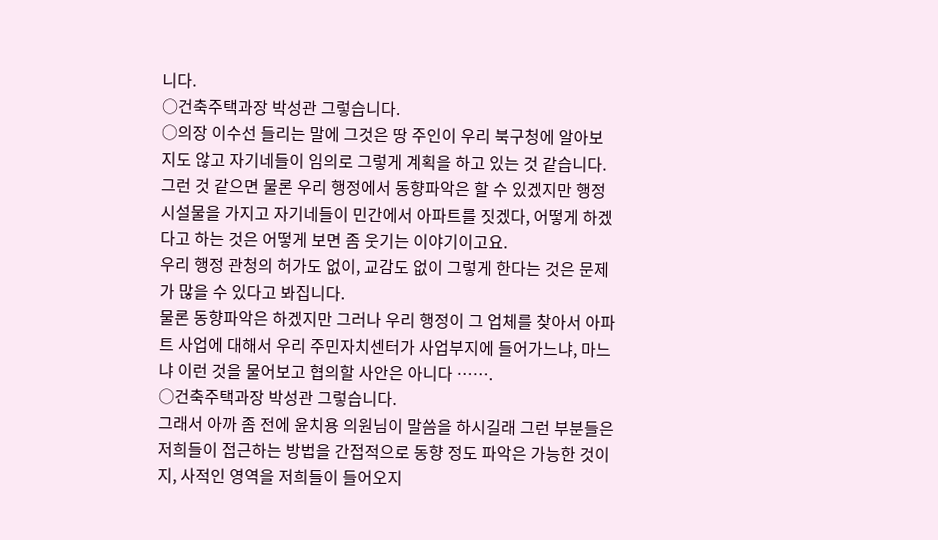니다.
○건축주택과장 박성관 그렇습니다.
○의장 이수선 들리는 말에 그것은 땅 주인이 우리 북구청에 알아보지도 않고 자기네들이 임의로 그렇게 계획을 하고 있는 것 같습니다.
그런 것 같으면 물론 우리 행정에서 동향파악은 할 수 있겠지만 행정시설물을 가지고 자기네들이 민간에서 아파트를 짓겠다, 어떻게 하겠다고 하는 것은 어떻게 보면 좀 웃기는 이야기이고요.
우리 행정 관청의 허가도 없이, 교감도 없이 그렇게 한다는 것은 문제가 많을 수 있다고 봐집니다.
물론 동향파악은 하겠지만 그러나 우리 행정이 그 업체를 찾아서 아파트 사업에 대해서 우리 주민자치센터가 사업부지에 들어가느냐, 마느냐 이런 것을 물어보고 협의할 사안은 아니다 …….
○건축주택과장 박성관 그렇습니다.
그래서 아까 좀 전에 윤치용 의원님이 말씀을 하시길래 그런 부분들은 저희들이 접근하는 방법을 간접적으로 동향 정도 파악은 가능한 것이지, 사적인 영역을 저희들이 들어오지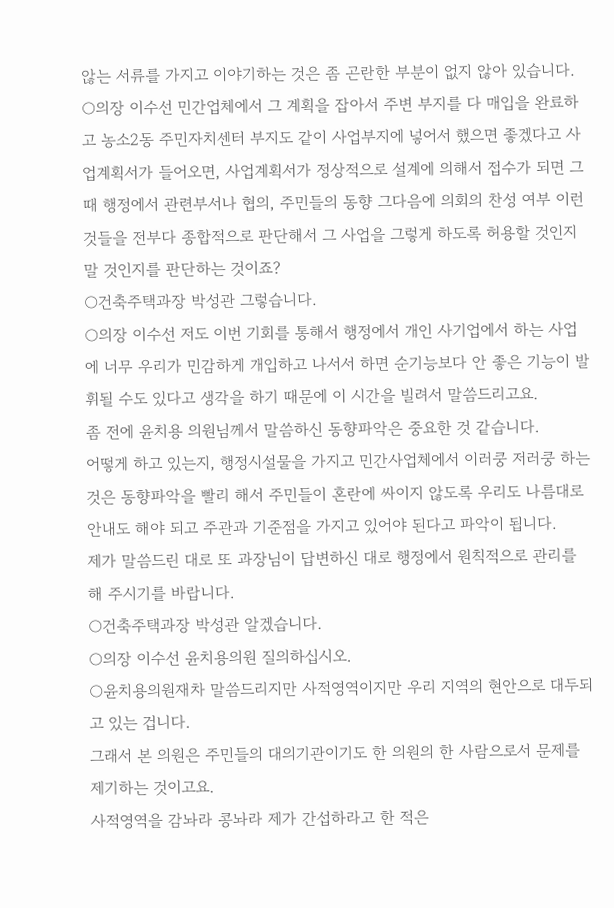않는 서류를 가지고 이야기하는 것은 좀 곤란한 부분이 없지 않아 있습니다.
○의장 이수선 민간업체에서 그 계획을 잡아서 주변 부지를 다 매입을 완료하고 농소2동 주민자치센터 부지도 같이 사업부지에 넣어서 했으면 좋겠다고 사업계획서가 들어오면, 사업계획서가 정상적으로 설계에 의해서 접수가 되면 그때 행정에서 관련부서나 협의, 주민들의 동향 그다음에 의회의 찬성 여부 이런 것들을 전부다 종합적으로 판단해서 그 사업을 그렇게 하도록 허용할 것인지 말 것인지를 판단하는 것이죠?
○건축주택과장 박성관 그렇습니다.
○의장 이수선 저도 이번 기회를 통해서 행정에서 개인 사기업에서 하는 사업에 너무 우리가 민감하게 개입하고 나서서 하면 순기능보다 안 좋은 기능이 발휘될 수도 있다고 생각을 하기 때문에 이 시간을 빌려서 말씀드리고요.
좀 전에 윤치용 의원님께서 말씀하신 동향파악은 중요한 것 같습니다.
어떻게 하고 있는지, 행정시설물을 가지고 민간사업체에서 이러쿵 저러쿵 하는 것은 동향파악을 빨리 해서 주민들이 혼란에 싸이지 않도록 우리도 나름대로 안내도 해야 되고 주관과 기준점을 가지고 있어야 된다고 파악이 됩니다.
제가 말씀드린 대로 또 과장님이 답변하신 대로 행정에서 원칙적으로 관리를 해 주시기를 바랍니다.
○건축주택과장 박성관 알겠습니다.
○의장 이수선 윤치용의원 질의하십시오.
○윤치용의원재차 말씀드리지만 사적영역이지만 우리 지역의 현안으로 대두되고 있는 겁니다.
그래서 본 의원은 주민들의 대의기관이기도 한 의원의 한 사람으로서 문제를 제기하는 것이고요.
사적영역을 감놔라 콩놔라 제가 간섭하라고 한 적은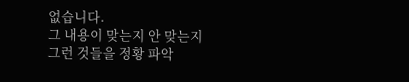없습니다.
그 내용이 맞는지 안 맞는지 그런 것들을 정황 파악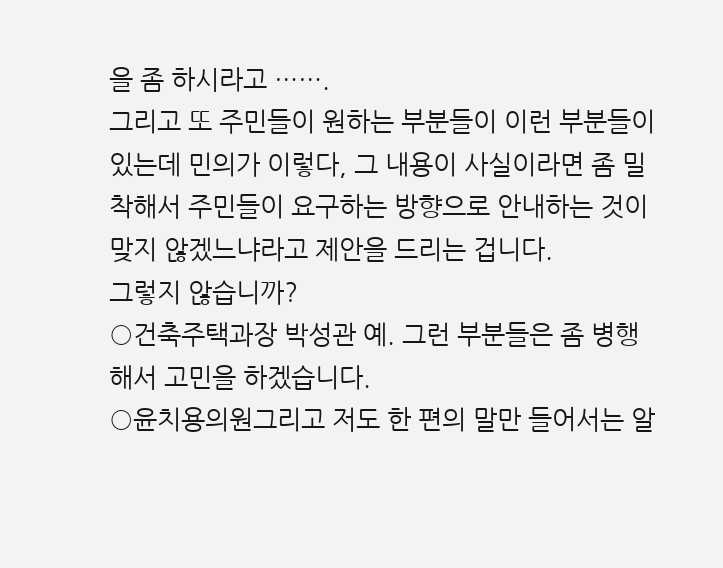을 좀 하시라고 …….
그리고 또 주민들이 원하는 부분들이 이런 부분들이 있는데 민의가 이렇다, 그 내용이 사실이라면 좀 밀착해서 주민들이 요구하는 방향으로 안내하는 것이 맞지 않겠느냐라고 제안을 드리는 겁니다.
그렇지 않습니까?
○건축주택과장 박성관 예. 그런 부분들은 좀 병행해서 고민을 하겠습니다.
○윤치용의원그리고 저도 한 편의 말만 들어서는 알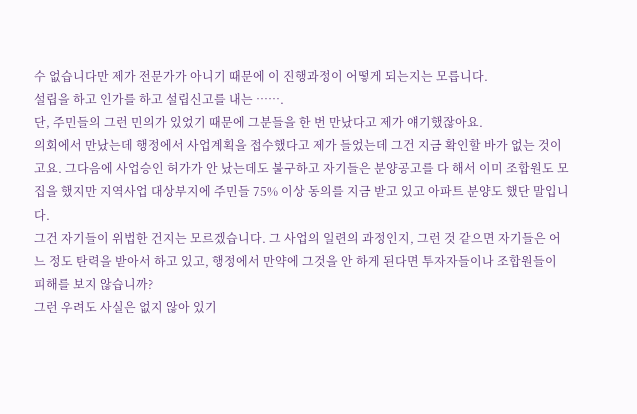수 없습니다만 제가 전문가가 아니기 때문에 이 진행과정이 어떻게 되는지는 모릅니다.
설립을 하고 인가를 하고 설립신고를 내는 …….
단, 주민들의 그런 민의가 있었기 때문에 그분들을 한 번 만났다고 제가 얘기했잖아요.
의회에서 만났는데 행정에서 사업계획을 접수했다고 제가 들었는데 그건 지금 확인할 바가 없는 것이고요. 그다음에 사업승인 허가가 안 났는데도 불구하고 자기들은 분양공고를 다 해서 이미 조합원도 모집을 했지만 지역사업 대상부지에 주민들 75% 이상 동의를 지금 받고 있고 아파트 분양도 했단 말입니다.
그건 자기들이 위법한 건지는 모르겠습니다. 그 사업의 일련의 과정인지, 그런 것 같으면 자기들은 어느 정도 탄력을 받아서 하고 있고, 행정에서 만약에 그것을 안 하게 된다면 투자자들이나 조합원들이 피해를 보지 않습니까?
그런 우려도 사실은 없지 않아 있기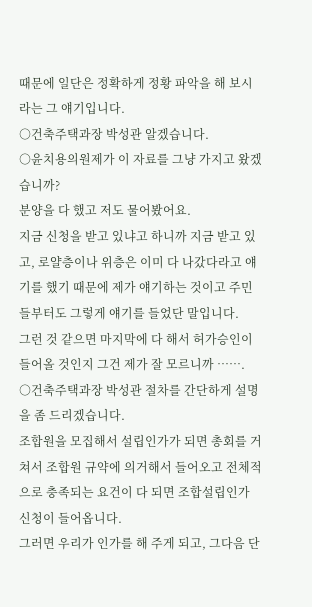때문에 일단은 정확하게 정황 파악을 해 보시라는 그 얘기입니다.
○건축주택과장 박성관 알겠습니다.
○윤치용의원제가 이 자료를 그냥 가지고 왔겠습니까?
분양을 다 했고 저도 물어봤어요.
지금 신청을 받고 있냐고 하니까 지금 받고 있고, 로얄층이나 위층은 이미 다 나갔다라고 얘기를 했기 때문에 제가 얘기하는 것이고 주민들부터도 그렇게 얘기를 들었단 말입니다.
그런 것 같으면 마지막에 다 해서 허가승인이 들어올 것인지 그건 제가 잘 모르니까 …….
○건축주택과장 박성관 절차를 간단하게 설명을 좀 드리겠습니다.
조합원을 모집해서 설립인가가 되면 총회를 거쳐서 조합원 규약에 의거해서 들어오고 전체적으로 충족되는 요건이 다 되면 조합설립인가 신청이 들어옵니다.
그러면 우리가 인가를 해 주게 되고, 그다음 단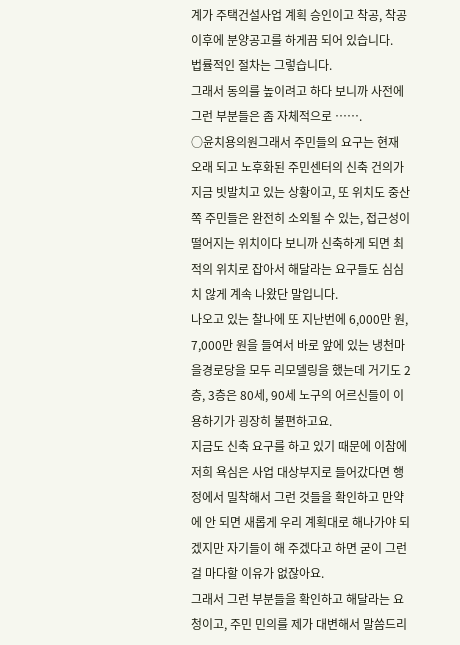계가 주택건설사업 계획 승인이고 착공, 착공 이후에 분양공고를 하게끔 되어 있습니다.
법률적인 절차는 그렇습니다.
그래서 동의를 높이려고 하다 보니까 사전에 그런 부분들은 좀 자체적으로 …….
○윤치용의원그래서 주민들의 요구는 현재 오래 되고 노후화된 주민센터의 신축 건의가 지금 빗발치고 있는 상황이고, 또 위치도 중산쪽 주민들은 완전히 소외될 수 있는, 접근성이 떨어지는 위치이다 보니까 신축하게 되면 최적의 위치로 잡아서 해달라는 요구들도 심심치 않게 계속 나왔단 말입니다.
나오고 있는 찰나에 또 지난번에 6,000만 원, 7,000만 원을 들여서 바로 앞에 있는 냉천마을경로당을 모두 리모델링을 했는데 거기도 2층, 3층은 80세, 90세 노구의 어르신들이 이용하기가 굉장히 불편하고요.
지금도 신축 요구를 하고 있기 때문에 이참에 저희 욕심은 사업 대상부지로 들어갔다면 행정에서 밀착해서 그런 것들을 확인하고 만약에 안 되면 새롭게 우리 계획대로 해나가야 되겠지만 자기들이 해 주겠다고 하면 굳이 그런 걸 마다할 이유가 없잖아요.
그래서 그런 부분들을 확인하고 해달라는 요청이고, 주민 민의를 제가 대변해서 말씀드리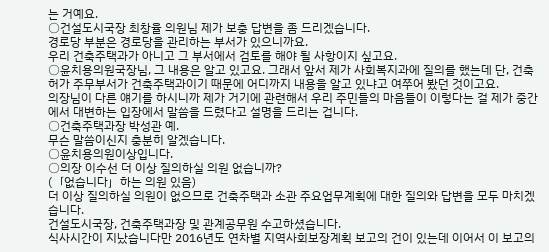는 거예요.
○건설도시국장 최창율 의원님 제가 보충 답변을 좀 드리겠습니다.
경로당 부분은 경로당을 관리하는 부서가 있으니까요.
우리 건축주택과가 아니고 그 부서에서 검토를 해야 될 사항이지 싶고요.
○윤치용의원국장님, 그 내용은 알고 있고요. 그래서 앞서 제가 사회복지과에 질의를 했는데 단, 건축허가 주무부서가 건축주택과이기 때문에 어디까지 내용을 알고 있냐고 여쭈어 봤던 것이고요.
의장님이 다른 얘기를 하시니까 제가 거기에 관련해서 우리 주민들의 마음들이 이렇다는 걸 제가 중간에서 대변하는 입장에서 말씀을 드렸다고 설명을 드리는 겁니다.
○건축주택과장 박성관 예.
무슨 말씀이신지 충분히 알겠습니다.
○윤치용의원이상입니다.
○의장 이수선 더 이상 질의하실 의원 없습니까?
(「없습니다」하는 의원 있음)
더 이상 질의하실 의원이 없으므로 건축주택과 소관 주요업무계획에 대한 질의와 답변을 모두 마치겠습니다.
건설도시국장, 건축주택과장 및 관계공무원 수고하셨습니다.
식사시간이 지났습니다만 2016년도 연차별 지역사회보장계획 보고의 건이 있는데 이어서 이 보고의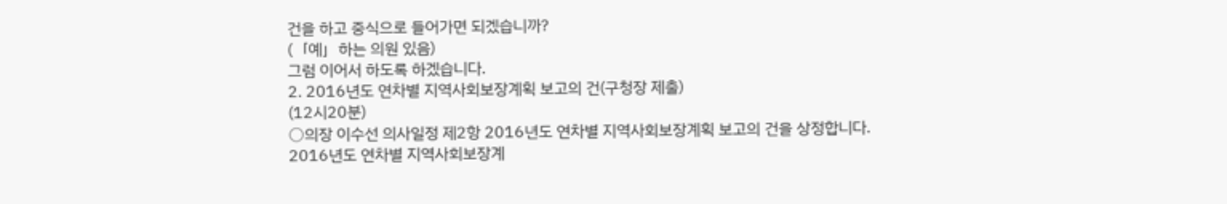건을 하고 중식으로 들어가면 되겠습니까?
(「예」하는 의원 있음)
그럼 이어서 하도록 하겠습니다.
2. 2016년도 연차별 지역사회보장계획 보고의 건(구청장 제출)
(12시20분)
○의장 이수선 의사일정 제2항 2016년도 연차별 지역사회보장계획 보고의 건을 상정합니다.
2016년도 연차별 지역사회보장계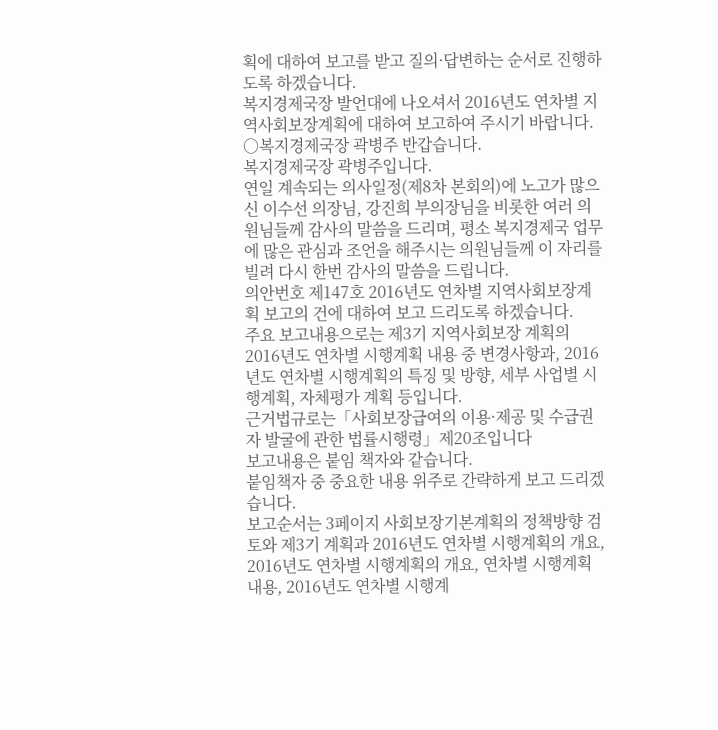획에 대하여 보고를 받고 질의·답변하는 순서로 진행하도록 하겠습니다.
복지경제국장 발언대에 나오셔서 2016년도 연차별 지역사회보장계획에 대하여 보고하여 주시기 바랍니다.
○복지경제국장 곽병주 반갑습니다.
복지경제국장 곽병주입니다.
연일 계속되는 의사일정(제8차 본회의)에 노고가 많으신 이수선 의장님, 강진희 부의장님을 비롯한 여러 의원님들께 감사의 말씀을 드리며, 평소 복지경제국 업무에 많은 관심과 조언을 해주시는 의원님들께 이 자리를 빌려 다시 한번 감사의 말씀을 드립니다.
의안번호 제147호 2016년도 연차별 지역사회보장계획 보고의 건에 대하여 보고 드리도록 하겠습니다.
주요 보고내용으로는 제3기 지역사회보장 계획의 2016년도 연차별 시행계획 내용 중 변경사항과, 2016년도 연차별 시행계획의 특징 및 방향, 세부 사업별 시행계획, 자체평가 계획 등입니다.
근거법규로는「사회보장급여의 이용·제공 및 수급권자 발굴에 관한 법률시행령」제20조입니다
보고내용은 붙임 책자와 같습니다.
붙임책자 중 중요한 내용 위주로 간략하게 보고 드리겠습니다.
보고순서는 3페이지 사회보장기본계획의 정책방향 검토와 제3기 계획과 2016년도 연차별 시행계획의 개요, 2016년도 연차별 시행계획의 개요, 연차별 시행계획 내용, 2016년도 연차별 시행계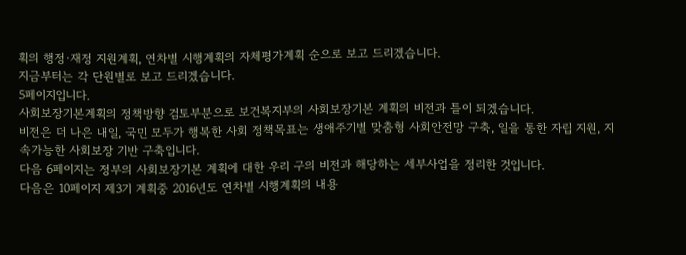획의 행정·재정 지원계획, 연차별 시행계획의 자체평가계획 순으로 보고 드리겠습니다.
지금부터는 각 단원별로 보고 드리겠습니다.
5페이지입니다.
사회보장기본계획의 정책방향 검토부분으로 보건복지부의 사회보장기본 계획의 비전과 틀이 되겠습니다.
비전은 더 나은 내일, 국민 모두가 행복한 사회 정책목표는 생애주기별 맞춤형 사회안전망 구축, 일을 통한 자립 지원, 지속가능한 사회보장 기반 구축입니다.
다음 6페이지는 정부의 사회보장기본 계획에 대한 우리 구의 비전과 해당하는 세부사업을 정리한 것입니다.
다음은 10페이지 제3기 계획중 2016년도 연차별 시행계획의 내용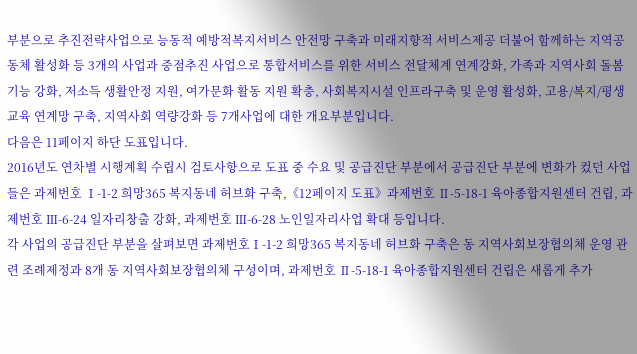부분으로 추진전략사업으로 능동적 예방적복지서비스 안전망 구축과 미래지향적 서비스제공 더불어 함께하는 지역공동체 활성화 등 3개의 사업과 중점추진 사업으로 통합서비스를 위한 서비스 전달체계 연계강화, 가족과 지역사회 돌봄기능 강화, 저소득 생활안정 지원, 여가문화 활동 지원 확충, 사회복지시설 인프라구축 및 운영 활성화, 고용/복지/평생교육 연계망 구축, 지역사회 역량강화 등 7개사업에 대한 개요부분입니다.
다음은 11페이지 하단 도표입니다.
2016년도 연차별 시행계획 수립시 검토사항으로 도표 중 수요 및 공급진단 부분에서 공급진단 부분에 변화가 컸던 사업들은 과제번호 Ⅰ-1-2 희망365 복지동네 허브화 구축,《12페이지 도표》과제번호 Ⅱ-5-18-1 육아종합지원센터 건립, 과제번호 Ⅲ-6-24 일자리창출 강화, 과제번호 Ⅲ-6-28 노인일자리사업 확대 등입니다.
각 사업의 공급진단 부분을 살펴보면 과제번호Ⅰ-1-2 희망365 복지동네 허브화 구축은 동 지역사회보장협의체 운영 관련 조례제정과 8개 동 지역사회보장협의체 구성이며, 과제번호 Ⅱ-5-18-1 육아종합지원센터 건립은 새롭게 추가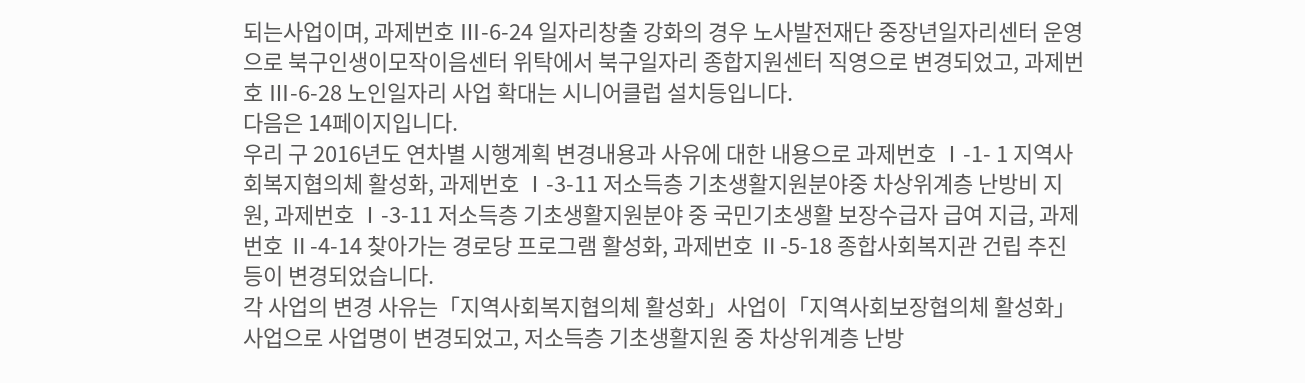되는사업이며, 과제번호 Ⅲ-6-24 일자리창출 강화의 경우 노사발전재단 중장년일자리센터 운영으로 북구인생이모작이음센터 위탁에서 북구일자리 종합지원센터 직영으로 변경되었고, 과제번호 Ⅲ-6-28 노인일자리 사업 확대는 시니어클럽 설치등입니다.
다음은 14페이지입니다.
우리 구 2016년도 연차별 시행계획 변경내용과 사유에 대한 내용으로 과제번호 Ⅰ-1- 1 지역사회복지협의체 활성화, 과제번호 Ⅰ-3-11 저소득층 기초생활지원분야중 차상위계층 난방비 지원, 과제번호 Ⅰ-3-11 저소득층 기초생활지원분야 중 국민기초생활 보장수급자 급여 지급, 과제번호 Ⅱ-4-14 찾아가는 경로당 프로그램 활성화, 과제번호 Ⅱ-5-18 종합사회복지관 건립 추진 등이 변경되었습니다.
각 사업의 변경 사유는「지역사회복지협의체 활성화」사업이「지역사회보장협의체 활성화」사업으로 사업명이 변경되었고, 저소득층 기초생활지원 중 차상위계층 난방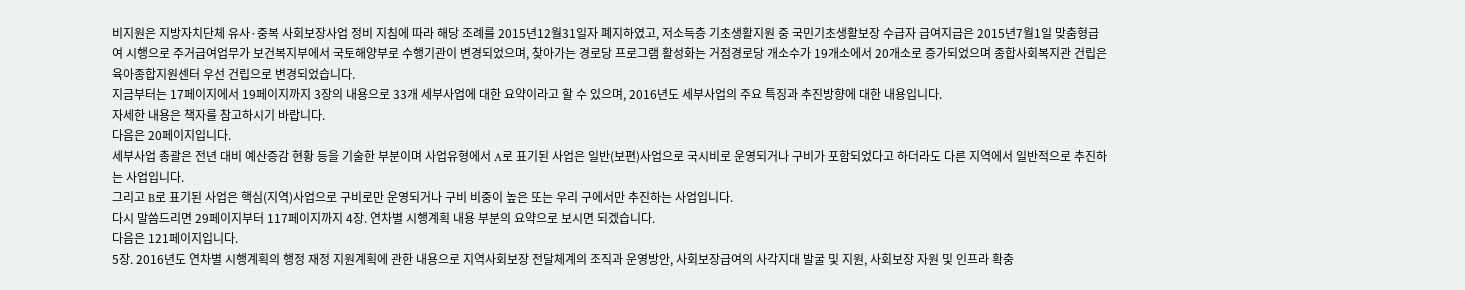비지원은 지방자치단체 유사·중복 사회보장사업 정비 지침에 따라 해당 조례를 2015년12월31일자 폐지하였고, 저소득층 기초생활지원 중 국민기초생활보장 수급자 급여지급은 2015년7월1일 맞춤형급여 시행으로 주거급여업무가 보건복지부에서 국토해양부로 수행기관이 변경되었으며, 찾아가는 경로당 프로그램 활성화는 거점경로당 개소수가 19개소에서 20개소로 증가되었으며 종합사회복지관 건립은 육아종합지원센터 우선 건립으로 변경되었습니다.
지금부터는 17페이지에서 19페이지까지 3장의 내용으로 33개 세부사업에 대한 요약이라고 할 수 있으며, 2016년도 세부사업의 주요 특징과 추진방향에 대한 내용입니다.
자세한 내용은 책자를 참고하시기 바랍니다.
다음은 20페이지입니다.
세부사업 총괄은 전년 대비 예산증감 현황 등을 기술한 부분이며 사업유형에서 A로 표기된 사업은 일반(보편)사업으로 국시비로 운영되거나 구비가 포함되었다고 하더라도 다른 지역에서 일반적으로 추진하는 사업입니다.
그리고 B로 표기된 사업은 핵심(지역)사업으로 구비로만 운영되거나 구비 비중이 높은 또는 우리 구에서만 추진하는 사업입니다.
다시 말씀드리면 29페이지부터 117페이지까지 4장. 연차별 시행계획 내용 부분의 요약으로 보시면 되겠습니다.
다음은 121페이지입니다.
5장. 2016년도 연차별 시행계획의 행정 재정 지원계획에 관한 내용으로 지역사회보장 전달체계의 조직과 운영방안, 사회보장급여의 사각지대 발굴 및 지원, 사회보장 자원 및 인프라 확충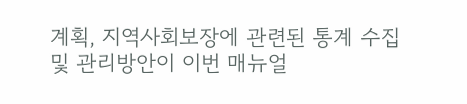계획, 지역사회보장에 관련된 통계 수집 및 관리방안이 이번 매뉴얼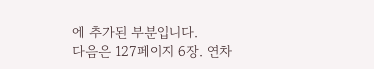에 추가된 부분입니다.
다음은 127페이지 6장. 연차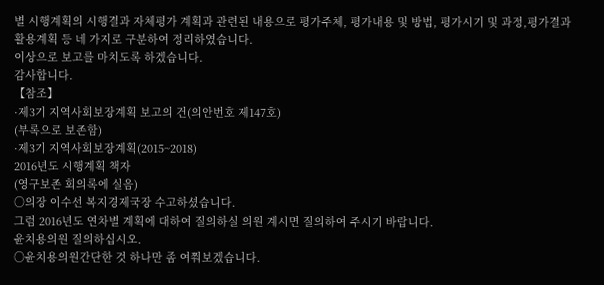별 시행계획의 시행결과 자체평가 계획과 관련된 내용으로 평가주체, 평가내용 및 방법, 평가시기 및 과정,평가결과 활용계획 등 네 가지로 구분하여 정리하였습니다.
이상으로 보고를 마치도록 하겠습니다.
감사합니다.
【참조】
·제3기 지역사회보장계획 보고의 건(의안번호 제147호)
(부록으로 보존함)
·제3기 지역사회보장계획(2015~2018)
2016년도 시행계획 책자
(영구보존 회의록에 실음)
○의장 이수선 복지경제국장 수고하셨습니다.
그럼 2016년도 연차별 계획에 대하여 질의하실 의원 계시면 질의하여 주시기 바랍니다.
윤치용의원 질의하십시오.
○윤치용의원간단한 것 하나만 좀 여쭤보겠습니다.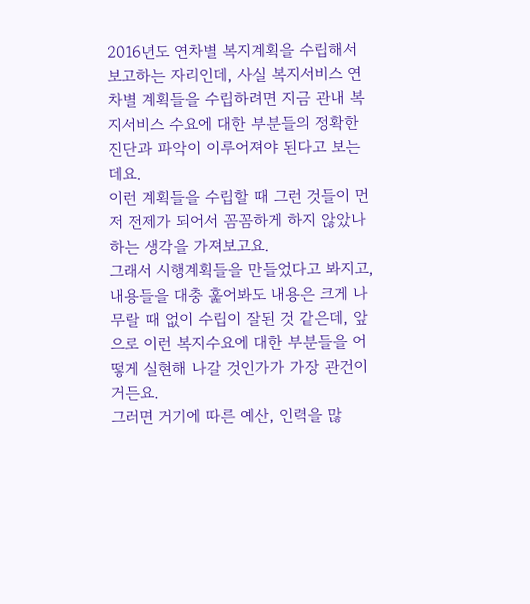2016년도 연차별 복지계획을 수립해서 보고하는 자리인데, 사실 복지서비스 연차별 계획들을 수립하려면 지금 관내 복지서비스 수요에 대한 부분들의 정확한 진단과 파악이 이루어져야 된다고 보는데요.
이런 계획들을 수립할 때 그런 것들이 먼저 전제가 되어서 꼼꼼하게 하지 않았나 하는 생각을 가져보고요.
그래서 시행계획들을 만들었다고 봐지고, 내용들을 대충 훑어봐도 내용은 크게 나무랄 때 없이 수립이 잘된 것 같은데, 앞으로 이런 복지수요에 대한 부분들을 어떻게 실현해 나갈 것인가가 가장 관건이거든요.
그러면 거기에 따른 예산, 인력을 많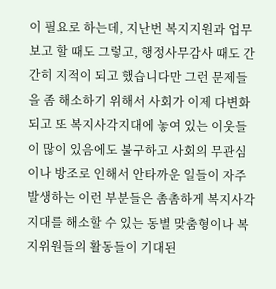이 필요로 하는데, 지난번 복지지원과 업무보고 할 때도 그렇고, 행정사무감사 때도 간간히 지적이 되고 했습니다만 그런 문제들을 좀 해소하기 위해서 사회가 이제 다변화되고 또 복지사각지대에 놓여 있는 이웃들이 많이 있음에도 불구하고 사회의 무관심이나 방조로 인해서 안타까운 일들이 자주 발생하는 이런 부분들은 촘촘하게 복지사각지대를 해소할 수 있는 동별 맞춤형이나 복지위원들의 활동들이 기대된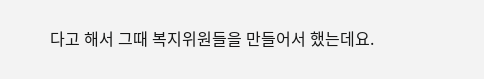다고 해서 그때 복지위원들을 만들어서 했는데요.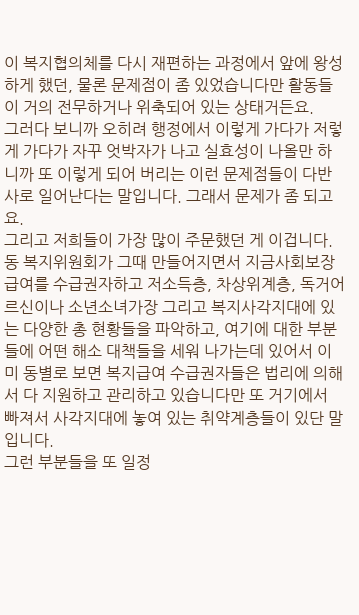이 복지협의체를 다시 재편하는 과정에서 앞에 왕성하게 했던, 물론 문제점이 좀 있었습니다만 활동들이 거의 전무하거나 위축되어 있는 상태거든요.
그러다 보니까 오히려 행정에서 이렇게 가다가 저렇게 가다가 자꾸 엇박자가 나고 실효성이 나올만 하니까 또 이렇게 되어 버리는 이런 문제점들이 다반사로 일어난다는 말입니다. 그래서 문제가 좀 되고요.
그리고 저희들이 가장 많이 주문했던 게 이겁니다.
동 복지위원회가 그때 만들어지면서 지금사회보장급여를 수급권자하고 저소득층, 차상위계층, 독거어르신이나 소년소녀가장 그리고 복지사각지대에 있는 다양한 총 현황들을 파악하고, 여기에 대한 부분들에 어떤 해소 대책들을 세워 나가는데 있어서 이미 동별로 보면 복지급여 수급권자들은 법리에 의해서 다 지원하고 관리하고 있습니다만 또 거기에서 빠져서 사각지대에 놓여 있는 취약계층들이 있단 말입니다.
그런 부분들을 또 일정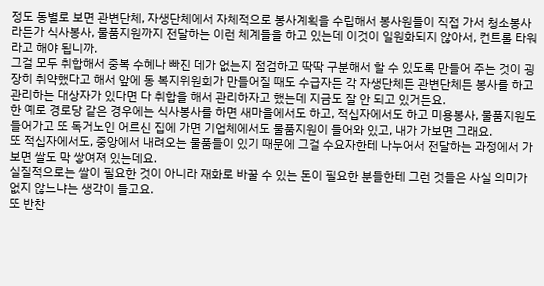정도 동별로 보면 관변단체, 자생단체에서 자체적으로 봉사계획을 수립해서 봉사원들이 직접 가서 청소봉사라든가 식사봉사, 물품지원까지 전달하는 이런 체계들을 하고 있는데 이것이 일원화되지 않아서, 컨트롤 타워라고 해야 됩니까.
그걸 모두 취합해서 중복 수혜나 빠진 데가 없는지 점검하고 딱딱 구분해서 할 수 있도록 만들어 주는 것이 굉장히 취약했다고 해서 앞에 동 복지위원회가 만들어질 때도 수급자든 각 자생단체든 관변단체든 봉사를 하고 관리하는 대상자가 있다면 다 취합을 해서 관리하자고 했는데 지금도 잘 안 되고 있거든요.
한 예로 경로당 같은 경우에는 식사봉사를 하면 새마을에서도 하고, 적십자에서도 하고 미용봉사, 물품지원도 들어가고 또 독거노인 어르신 집에 가면 기업체에서도 물품지원이 들어와 있고, 내가 가보면 그래요.
또 적십자에서도, 중앙에서 내려오는 물품들이 있기 때문에 그걸 수요자한테 나누어서 전달하는 과정에서 가보면 쌀도 막 쌓여져 있는데요.
실질적으로는 쌀이 필요한 것이 아니라 재화로 바꿀 수 있는 돈이 필요한 분들한테 그런 것들은 사실 의미가 없지 않느냐는 생각이 들고요.
또 반찬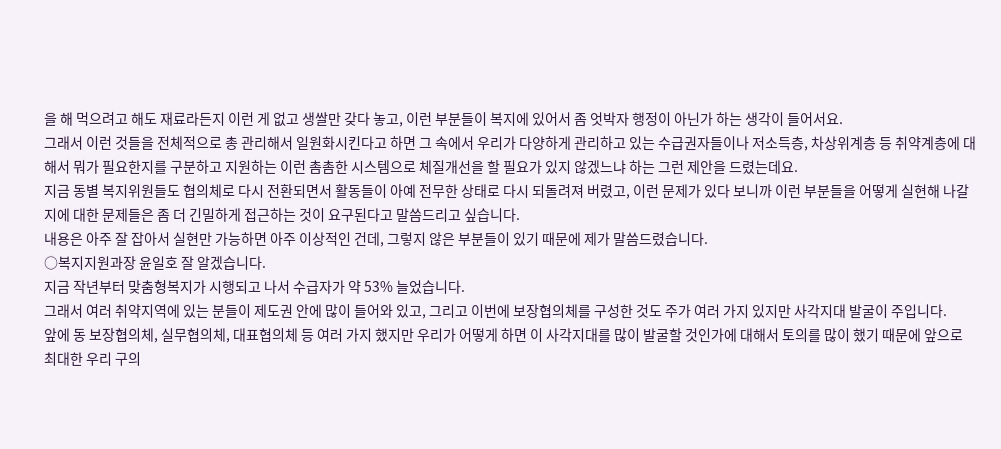을 해 먹으려고 해도 재료라든지 이런 게 없고 생쌀만 갖다 놓고, 이런 부분들이 복지에 있어서 좀 엇박자 행정이 아닌가 하는 생각이 들어서요.
그래서 이런 것들을 전체적으로 총 관리해서 일원화시킨다고 하면 그 속에서 우리가 다양하게 관리하고 있는 수급권자들이나 저소득층, 차상위계층 등 취약계층에 대해서 뭐가 필요한지를 구분하고 지원하는 이런 촘촘한 시스템으로 체질개선을 할 필요가 있지 않겠느냐 하는 그런 제안을 드렸는데요.
지금 동별 복지위원들도 협의체로 다시 전환되면서 활동들이 아예 전무한 상태로 다시 되돌려져 버렸고, 이런 문제가 있다 보니까 이런 부분들을 어떻게 실현해 나갈지에 대한 문제들은 좀 더 긴밀하게 접근하는 것이 요구된다고 말씀드리고 싶습니다.
내용은 아주 잘 잡아서 실현만 가능하면 아주 이상적인 건데, 그렇지 않은 부분들이 있기 때문에 제가 말씀드렸습니다.
○복지지원과장 윤일호 잘 알겠습니다.
지금 작년부터 맞춤형복지가 시행되고 나서 수급자가 약 53% 늘었습니다.
그래서 여러 취약지역에 있는 분들이 제도권 안에 많이 들어와 있고, 그리고 이번에 보장협의체를 구성한 것도 주가 여러 가지 있지만 사각지대 발굴이 주입니다.
앞에 동 보장협의체, 실무협의체, 대표협의체 등 여러 가지 했지만 우리가 어떻게 하면 이 사각지대를 많이 발굴할 것인가에 대해서 토의를 많이 했기 때문에 앞으로 최대한 우리 구의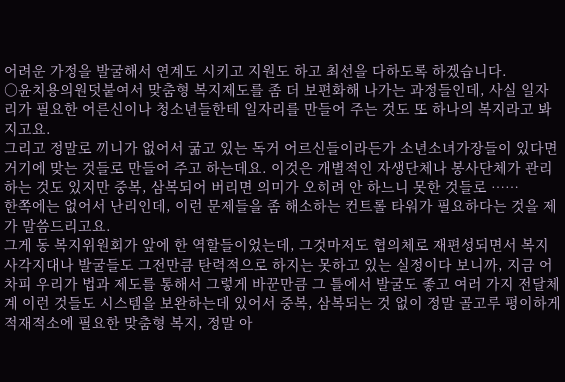어려운 가정을 발굴해서 연계도 시키고 지원도 하고 최선을 다하도록 하겠습니다.
○윤치용의원덧붙여서 맞춤형 복지제도를 좀 더 보편화해 나가는 과정들인데, 사실 일자리가 필요한 어른신이나 청소년들한테 일자리를 만들어 주는 것도 또 하나의 복지라고 봐지고요.
그리고 정말로 끼니가 없어서 굶고 있는 독거 어르신들이라든가 소년소녀가장들이 있다면 거기에 맞는 것들로 만들어 주고 하는데요. 이것은 개별적인 자생단체나 봉사단체가 관리하는 것도 있지만 중복, 삼복되어 버리면 의미가 오히려 안 하느니 못한 것들로 ……
한쪽에는 없어서 난리인데, 이런 문제들을 좀 해소하는 컨트롤 타워가 필요하다는 것을 제가 말씀드리고요.
그게 동 복지위원회가 앞에 한 역할들이었는데, 그것마저도 협의체로 재편성되면서 복지사각지대나 발굴들도 그전만큼 탄력적으로 하지는 못하고 있는 실정이다 보니까, 지금 어차피 우리가 법과 제도를 통해서 그렇게 바꾼만큼 그 틀에서 발굴도 좋고 여러 가지 전달체계 이런 것들도 시스템을 보완하는데 있어서 중복, 삼복되는 것 없이 정말 골고루 평이하게 적재적소에 필요한 맞춤형 복지, 정말 아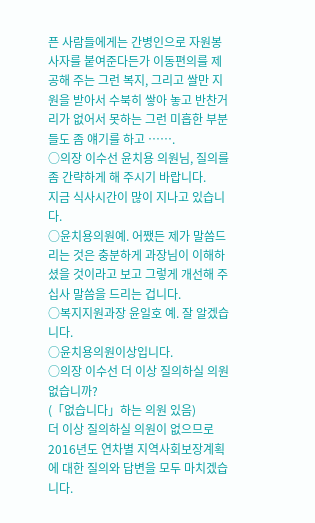픈 사람들에게는 간병인으로 자원봉사자를 붙여준다든가 이동편의를 제공해 주는 그런 복지, 그리고 쌀만 지원을 받아서 수북히 쌓아 놓고 반찬거리가 없어서 못하는 그런 미흡한 부분들도 좀 얘기를 하고 …….
○의장 이수선 윤치용 의원님, 질의를 좀 간략하게 해 주시기 바랍니다.
지금 식사시간이 많이 지나고 있습니다.
○윤치용의원예. 어쨌든 제가 말씀드리는 것은 충분하게 과장님이 이해하셨을 것이라고 보고 그렇게 개선해 주십사 말씀을 드리는 겁니다.
○복지지원과장 윤일호 예. 잘 알겠습니다.
○윤치용의원이상입니다.
○의장 이수선 더 이상 질의하실 의원 없습니까?
(「없습니다」하는 의원 있음)
더 이상 질의하실 의원이 없으므로 2016년도 연차별 지역사회보장계획에 대한 질의와 답변을 모두 마치겠습니다.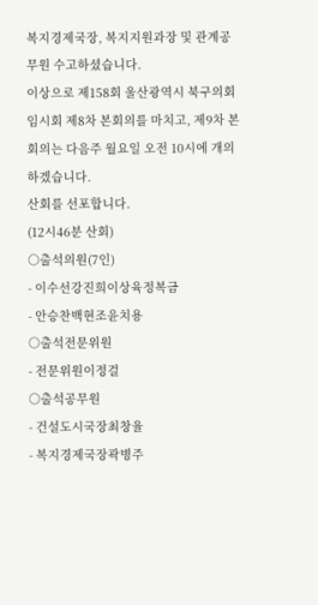복지경제국장, 복지지원과장 및 관계공무원 수고하셨습니다.
이상으로 제158회 울산광역시 북구의회 임시회 제8차 본회의를 마치고, 제9차 본회의는 다음주 월요일 오전 10시에 개의하겠습니다.
산회를 선포합니다.
(12시46분 산회)
○출석의원(7인)
- 이수선강진희이상육정복금
- 안승찬백현조윤치용
○출석전문위원
- 전문위원이정걸
○출석공무원
- 건설도시국장최창율
- 복지경제국장곽병주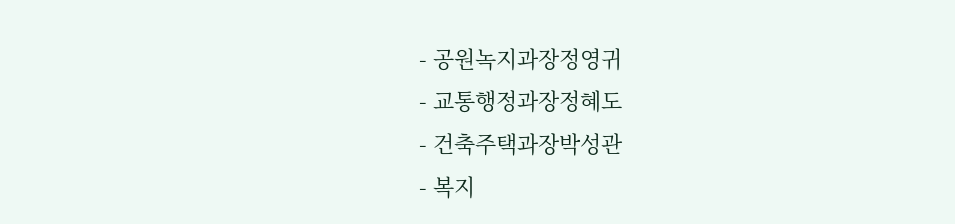- 공원녹지과장정영귀
- 교통행정과장정혜도
- 건축주택과장박성관
- 복지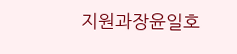지원과장윤일호